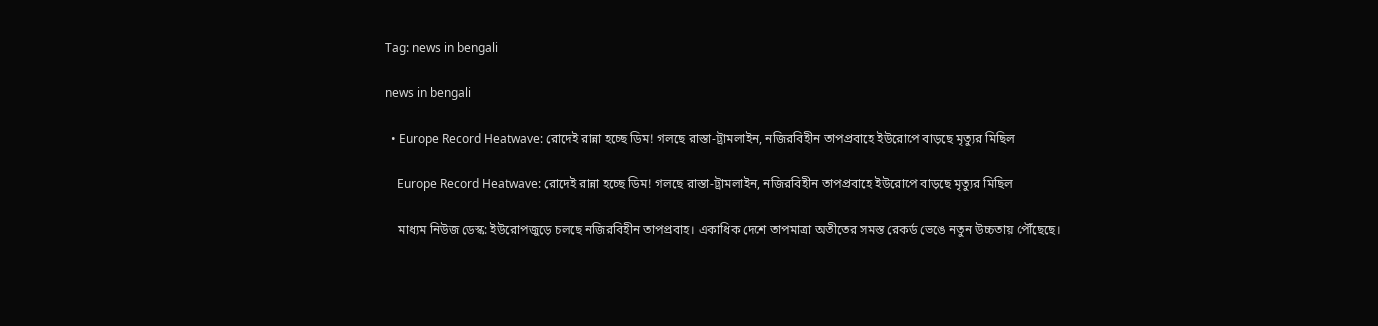Tag: news in bengali

news in bengali

  • Europe Record Heatwave: রোদেই রান্না হচ্ছে ডিম! গলছে রাস্তা-ট্রামলাইন, নজিরবিহীন তাপপ্রবাহে ইউরোপে বাড়ছে মৃত্যুর মিছিল

    Europe Record Heatwave: রোদেই রান্না হচ্ছে ডিম! গলছে রাস্তা-ট্রামলাইন, নজিরবিহীন তাপপ্রবাহে ইউরোপে বাড়ছে মৃত্যুর মিছিল

    মাধ্যম নিউজ ডেস্ক: ইউরোপজুড়ে চলছে নজিরবিহীন তাপপ্রবাহ। একাধিক দেশে তাপমাত্রা অতীতের সমস্ত রেকর্ড ভেঙে নতুন উচ্চতায় পৌঁছেছে।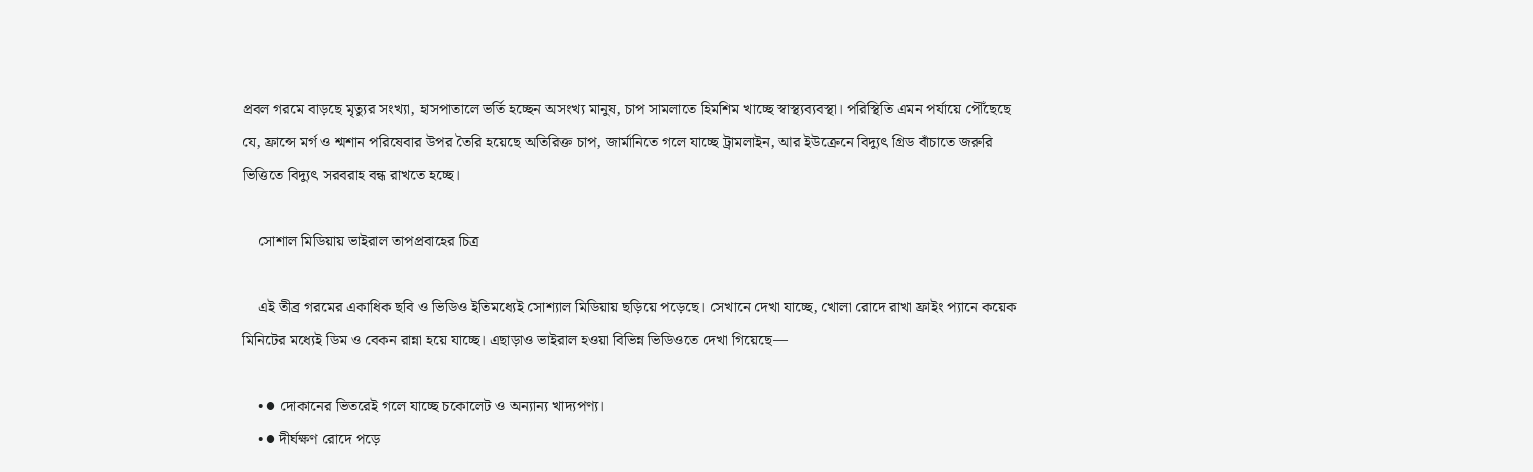প্রবল গরমে বাড়ছে মৃত্যুর সংখ্যা, হাসপাতালে ভর্তি হচ্ছেন অসংখ্য মানুষ, চাপ সামলাতে হিমশিম খাচ্ছে স্বাস্থ্যব্যবস্থা। পরিস্থিতি এমন পর্যায়ে পৌঁছেছে যে, ফ্রান্সে মর্গ ও শ্মশান পরিষেবার উপর তৈরি হয়েছে অতিরিক্ত চাপ, জার্মানিতে গলে যাচ্ছে ট্রামলাইন, আর ইউক্রেনে বিদ্যুৎ গ্রিড বাঁচাতে জরুরি ভিত্তিতে বিদ্যুৎ সরবরাহ বন্ধ রাখতে হচ্ছে।

    সোশাল মিডিয়ায় ভাইরাল তাপপ্রবাহের চিত্র

    এই তীব্র গরমের একাধিক ছবি ও ভিডিও ইতিমধ্যেই সোশ্যাল মিডিয়ায় ছড়িয়ে পড়েছে। সেখানে দেখা যাচ্ছে, খোলা রোদে রাখা ফ্রাইং প্যানে কয়েক মিনিটের মধ্যেই ডিম ও বেকন রান্না হয়ে যাচ্ছে। এছাড়াও ভাইরাল হওয়া বিভিন্ন ভিডিওতে দেখা গিয়েছে—

    • ● দোকানের ভিতরেই গলে যাচ্ছে চকোলেট ও অন্যান্য খাদ্যপণ্য।
    • ● দীর্ঘক্ষণ রোদে পড়ে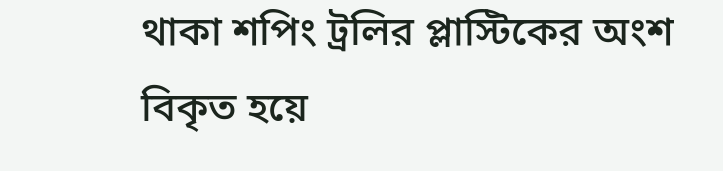থাকা শপিং ট্রলির প্লাস্টিকের অংশ বিকৃত হয়ে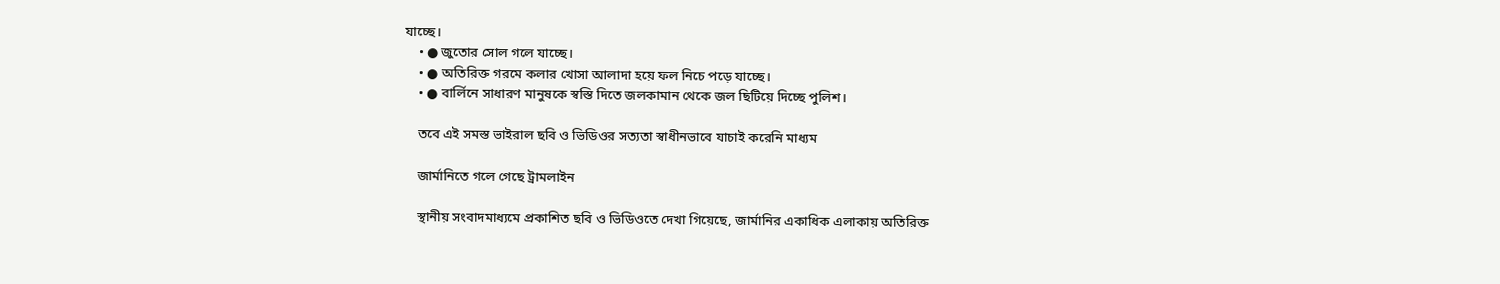যাচ্ছে।
    • ● জুতোর সোল গলে যাচ্ছে।
    • ● অতিরিক্ত গরমে কলার খোসা আলাদা হয়ে ফল নিচে পড়ে যাচ্ছে।
    • ● বার্লিনে সাধারণ মানুষকে স্বস্তি দিতে জলকামান থেকে জল ছিটিয়ে দিচ্ছে পুলিশ।

    তবে এই সমস্ত ভাইরাল ছবি ও ভিডিওর সত্যতা স্বাধীনভাবে যাচাই করেনি মাধ্যম

    জার্মানিতে গলে গেছে ট্রামলাইন

    স্থানীয় সংবাদমাধ্যমে প্রকাশিত ছবি ও ভিডিওতে দেখা গিয়েছে, জার্মানির একাধিক এলাকায় অতিরিক্ত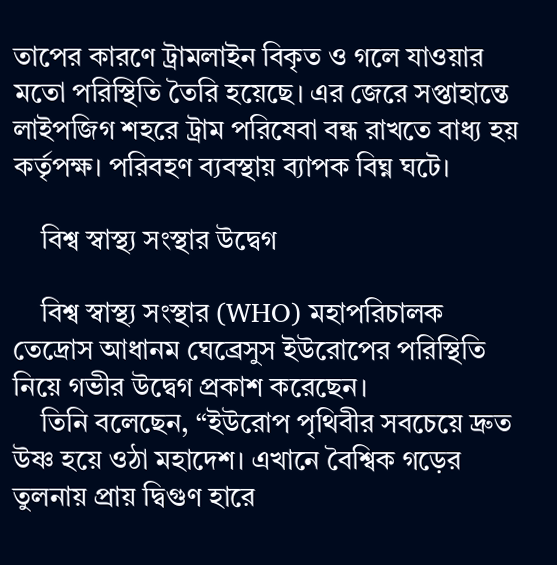তাপের কারণে ট্রামলাইন বিকৃত ও গলে যাওয়ার মতো পরিস্থিতি তৈরি হয়েছে। এর জেরে সপ্তাহান্তে লাইপজিগ শহরে ট্রাম পরিষেবা বন্ধ রাখতে বাধ্য হয় কর্তৃপক্ষ। পরিবহণ ব্যবস্থায় ব্যাপক বিঘ্ন ঘটে।

    বিশ্ব স্বাস্থ্য সংস্থার উদ্বেগ

    বিশ্ব স্বাস্থ্য সংস্থার (WHO) মহাপরিচালক তেদ্রোস আধানম ঘেব্রেসুস ইউরোপের পরিস্থিতি নিয়ে গভীর উদ্বেগ প্রকাশ করেছেন।
    তিনি বলেছেন, “ইউরোপ পৃথিবীর সবচেয়ে দ্রুত উষ্ণ হয়ে ওঠা মহাদেশ। এখানে বৈশ্বিক গড়ের তুলনায় প্রায় দ্বিগুণ হারে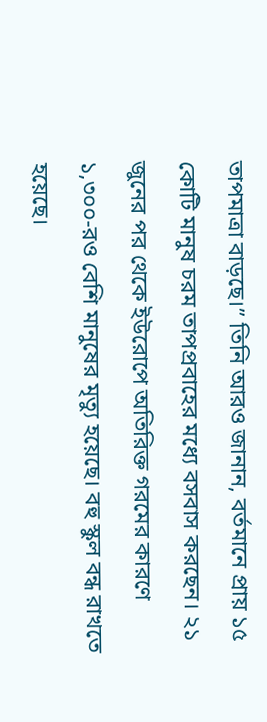তাপমাত্রা বাড়ছে।” তিনি আরও জানান, বর্তমানে প্রায় ১৫ কোটি মানুষ চরম তাপপ্রবাহের মধ্যে বসবাস করছেন। ২১ জুনের পর থেকে ইউরোপে অতিরিক্ত গরমের কারণে ১,৩০০-রও বেশি মানুষের মৃত্যু হয়েছে। বহু স্কুল বন্ধ রাখতে হয়েছে।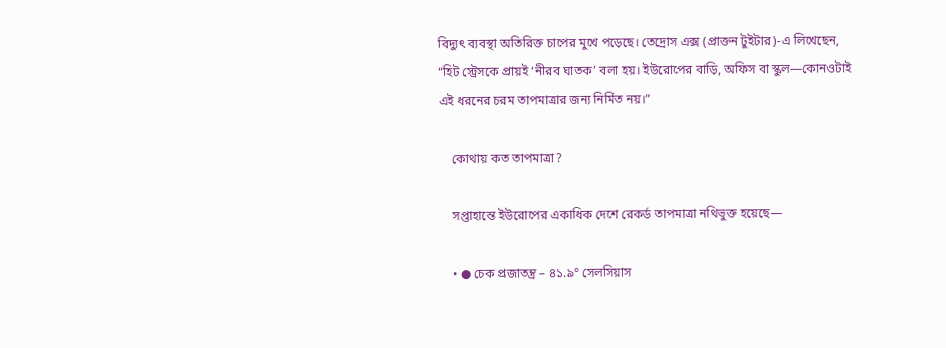বিদ্যুৎ ব্যবস্থা অতিরিক্ত চাপের মুখে পড়েছে। তেদ্রোস এক্স (প্রাক্তন টুইটার)-এ লিখেছেন, “হিট স্ট্রেসকে প্রায়ই ‘নীরব ঘাতক’ বলা হয়। ইউরোপের বাড়ি, অফিস বা স্কুল—কোনওটাই এই ধরনের চরম তাপমাত্রার জন্য নির্মিত নয়।”

    কোথায় কত তাপমাত্রা?

    সপ্তাহান্তে ইউরোপের একাধিক দেশে রেকর্ড তাপমাত্রা নথিভুক্ত হয়েছে—

    • ● চেক প্রজাতন্ত্র – ৪১.৯° সেলসিয়াস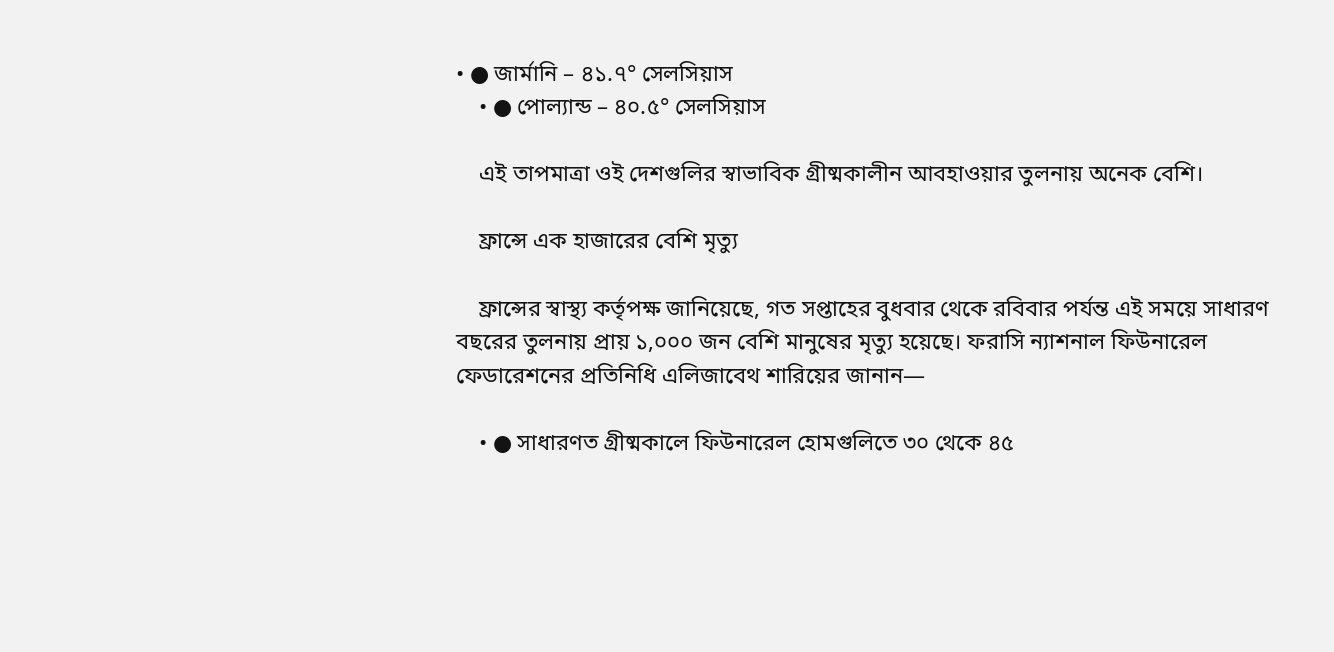• ● জার্মানি – ৪১.৭° সেলসিয়াস
    • ● পোল্যান্ড – ৪০.৫° সেলসিয়াস

    এই তাপমাত্রা ওই দেশগুলির স্বাভাবিক গ্রীষ্মকালীন আবহাওয়ার তুলনায় অনেক বেশি।

    ফ্রান্সে এক হাজারের বেশি মৃত্যু

    ফ্রান্সের স্বাস্থ্য কর্তৃপক্ষ জানিয়েছে, গত সপ্তাহের বুধবার থেকে রবিবার পর্যন্ত এই সময়ে সাধারণ বছরের তুলনায় প্রায় ১,০০০ জন বেশি মানুষের মৃত্যু হয়েছে। ফরাসি ন্যাশনাল ফিউনারেল ফেডারেশনের প্রতিনিধি এলিজাবেথ শারিয়ের জানান—

    • ● সাধারণত গ্রীষ্মকালে ফিউনারেল হোমগুলিতে ৩০ থেকে ৪৫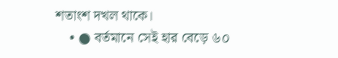শতাংশ দখল থাকে।
    • ● বর্তমানে সেই হার বেড়ে ৬০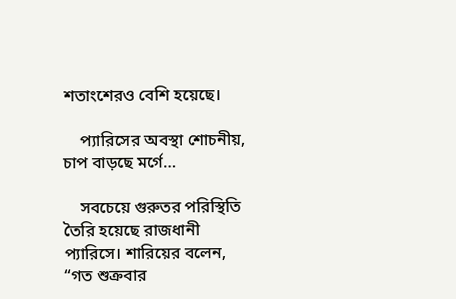শতাংশেরও বেশি হয়েছে।

    প্যারিসের অবস্থা শোচনীয়, চাপ বাড়ছে মর্গে…

    সবচেয়ে গুরুতর পরিস্থিতি তৈরি হয়েছে রাজধানী প্যারিসে। শারিয়ের বলেন, “গত শুক্রবার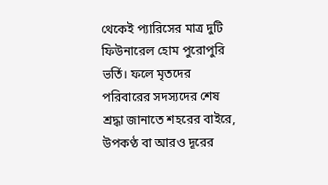থেকেই প্যারিসের মাত্র দুটি ফিউনারেল হোম পুরোপুরি ভর্তি। ফলে মৃতদের পরিবারের সদস্যদের শেষ শ্রদ্ধা জানাতে শহরের বাইরে, উপকণ্ঠ বা আরও দূরের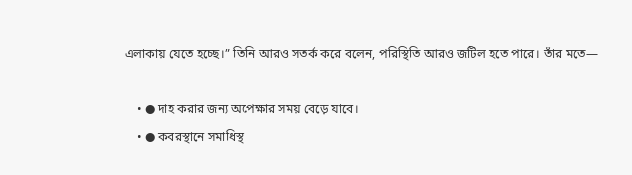এলাকায় যেতে হচ্ছে।” তিনি আরও সতর্ক করে বলেন, পরিস্থিতি আরও জটিল হতে পারে। তাঁর মতে—

    • ● দাহ করার জন্য অপেক্ষার সময় বেড়ে যাবে।
    • ● কবরস্থানে সমাধিস্থ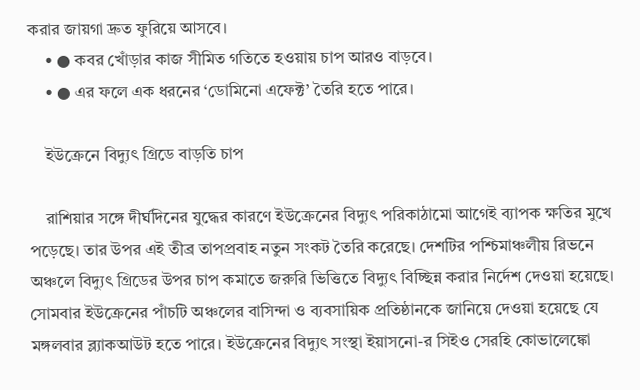করার জায়গা দ্রুত ফুরিয়ে আসবে।
    • ● কবর খোঁড়ার কাজ সীমিত গতিতে হওয়ায় চাপ আরও বাড়বে।
    • ● এর ফলে এক ধরনের ‘ডোমিনো এফেক্ট’ তৈরি হতে পারে।

    ইউক্রেনে বিদ্যুৎ গ্রিডে বাড়তি চাপ

    রাশিয়ার সঙ্গে দীর্ঘদিনের যুদ্ধের কারণে ইউক্রেনের বিদ্যুৎ পরিকাঠামো আগেই ব্যাপক ক্ষতির মুখে পড়েছে। তার উপর এই তীব্র তাপপ্রবাহ নতুন সংকট তৈরি করেছে। দেশটির পশ্চিমাঞ্চলীয় রিভনে অঞ্চলে বিদ্যুৎ গ্রিডের উপর চাপ কমাতে জরুরি ভিত্তিতে বিদ্যুৎ বিচ্ছিন্ন করার নির্দেশ দেওয়া হয়েছে। সোমবার ইউক্রেনের পাঁচটি অঞ্চলের বাসিন্দা ও ব্যবসায়িক প্রতিষ্ঠানকে জানিয়ে দেওয়া হয়েছে যে মঙ্গলবার ব্ল্যাকআউট হতে পারে। ইউক্রেনের বিদ্যুৎ সংস্থা ইয়াসনো-র সিইও সেরহি কোভালেঙ্কো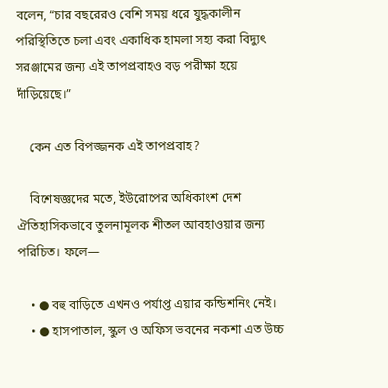বলেন, “চার বছরেরও বেশি সময় ধরে যুদ্ধকালীন পরিস্থিতিতে চলা এবং একাধিক হামলা সহ্য করা বিদ্যুৎ সরঞ্জামের জন্য এই তাপপ্রবাহও বড় পরীক্ষা হয়ে দাঁড়িয়েছে।”

    কেন এত বিপজ্জনক এই তাপপ্রবাহ?

    বিশেষজ্ঞদের মতে, ইউরোপের অধিকাংশ দেশ ঐতিহাসিকভাবে তুলনামূলক শীতল আবহাওয়ার জন্য পরিচিত। ফলে—

    • ● বহু বাড়িতে এখনও পর্যাপ্ত এয়ার কন্ডিশনিং নেই।
    • ● হাসপাতাল, স্কুল ও অফিস ভবনের নকশা এত উচ্চ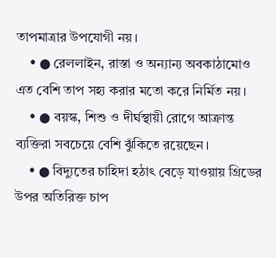তাপমাত্রার উপযোগী নয়।
    • ● রেললাইন, রাস্তা ও অন্যান্য অবকাঠামোও এত বেশি তাপ সহ্য করার মতো করে নির্মিত নয়।
    • ● বয়স্ক, শিশু ও দীর্ঘস্থায়ী রোগে আক্রান্ত ব্যক্তিরা সবচেয়ে বেশি ঝুঁকিতে রয়েছেন।
    • ● বিদ্যুতের চাহিদা হঠাৎ বেড়ে যাওয়ায় গ্রিডের উপর অতিরিক্ত চাপ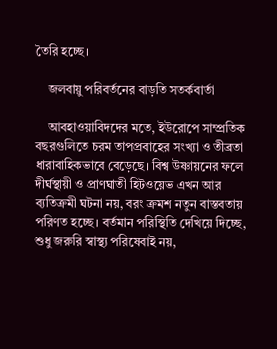তৈরি হচ্ছে।

    জলবায়ু পরিবর্তনের বাড়তি সতর্কবার্তা

    আবহাওয়াবিদদের মতে, ইউরোপে সাম্প্রতিক বছরগুলিতে চরম তাপপ্রবাহের সংখ্যা ও তীব্রতা ধারাবাহিকভাবে বেড়েছে। বিশ্ব উষ্ণায়নের ফলে দীর্ঘস্থায়ী ও প্রাণঘাতী হিটওয়েভ এখন আর ব্যতিক্রমী ঘটনা নয়, বরং ক্রমশ নতুন বাস্তবতায় পরিণত হচ্ছে। বর্তমান পরিস্থিতি দেখিয়ে দিচ্ছে, শুধু জরুরি স্বাস্থ্য পরিষেবাই নয়,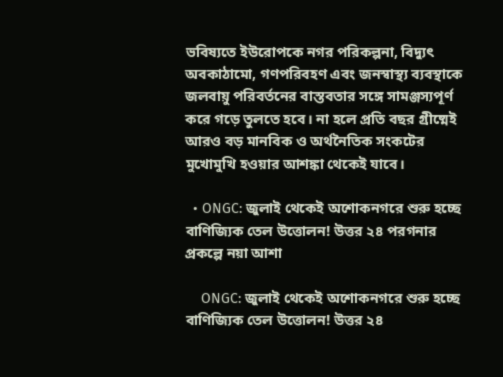ভবিষ্যতে ইউরোপকে নগর পরিকল্পনা, বিদ্যুৎ অবকাঠামো, গণপরিবহণ এবং জনস্বাস্থ্য ব্যবস্থাকে জলবায়ু পরিবর্তনের বাস্তবতার সঙ্গে সামঞ্জস্যপূর্ণ করে গড়ে তুলতে হবে। না হলে প্রতি বছর গ্রীষ্মেই আরও বড় মানবিক ও অর্থনৈতিক সংকটের মুখোমুখি হওয়ার আশঙ্কা থেকেই যাবে।

  • ONGC: জুলাই থেকেই অশোকনগরে শুরু হচ্ছে বাণিজ্যিক তেল উত্তোলন! উত্তর ২৪ পরগনার প্রকল্পে নয়া আশা

    ONGC: জুলাই থেকেই অশোকনগরে শুরু হচ্ছে বাণিজ্যিক তেল উত্তোলন! উত্তর ২৪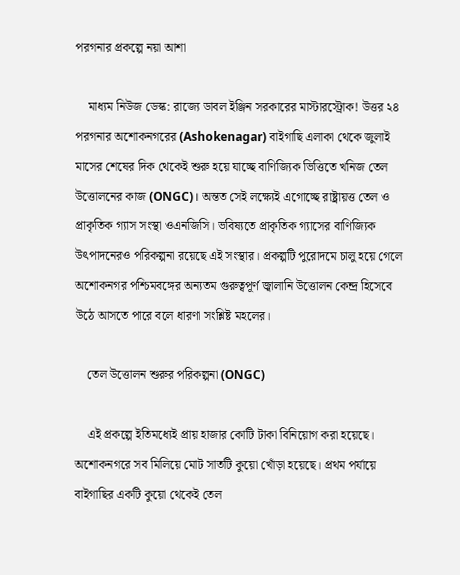পরগনার প্রকল্পে নয়া আশা

    মাধ্যম নিউজ ডেস্ক: রাজ্যে ডাবল ইঞ্জিন সরকারের মাস্টারস্ট্রোক! উত্তর ২৪ পরগনার অশোকনগরের (Ashokenagar) বাইগাছি এলাকা থেকে জুলাই মাসের শেষের দিক থেকেই শুরু হয়ে যাচ্ছে বাণিজ্যিক ভিত্তিতে খনিজ তেল উত্তোলনের কাজ (ONGC)। অন্তত সেই লক্ষ্যেই এগোচ্ছে রাষ্ট্রায়ত্ত তেল ও প্রাকৃতিক গ্যাস সংস্থা ওএনজিসি। ভবিষ্যতে প্রাকৃতিক গ্যাসের বাণিজ্যিক উৎপাদনেরও পরিকল্পনা রয়েছে এই সংস্থার। প্রকল্পটি পুরোদমে চালু হয়ে গেলে অশোকনগর পশ্চিমবঙ্গের অন্যতম গুরুত্বপূর্ণ জ্বালানি উত্তোলন কেন্দ্র হিসেবে উঠে আসতে পারে বলে ধারণা সংশ্লিষ্ট মহলের।

    তেল উত্তোলন শুরুর পরিকল্পনা (ONGC)

    এই প্রকল্পে ইতিমধ্যেই প্রায় হাজার কোটি টাকা বিনিয়োগ করা হয়েছে। অশোকনগরে সব মিলিয়ে মোট সাতটি কুয়ো খোঁড়া হয়েছে। প্রথম পর্যায়ে বাইগাছির একটি কুয়ো থেকেই তেল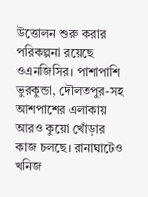উত্তোলন শুরু করার পরিকল্পনা রয়েছে ওএনজিসির। পাশাপাশি ভুরকুন্ডা, দৌলতপুর-সহ আশপাশের এলাকায় আরও কুয়ো খোঁড়ার কাজ চলছে। রানাঘাটেও খনিজ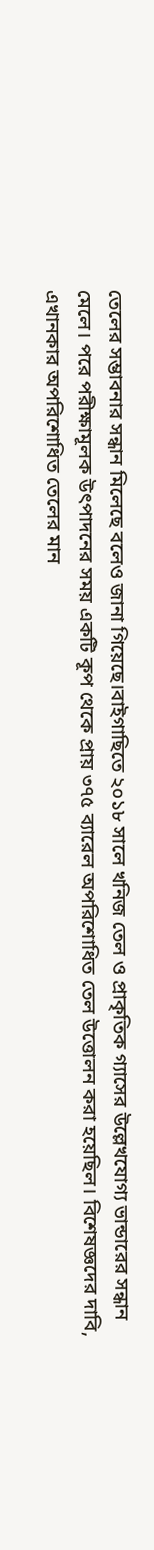তেলের সম্ভাবনার সন্ধান মিলেছে বলেও জানা গিয়েছে।বাইগাছিতে ২০১৮ সালে খনিজ তেল ও প্রাকৃতিক গ্যাসের উল্লেখযোগ্য ভান্ডারের সন্ধান মেলে। পরে পরীক্ষামূলক উৎপাদনের সময় একটি কূপ থেকে প্রায় ৩৭৫ ব্যারেল অপরিশোধিত তেল উত্তোলন করা হয়েছিল। বিশেষজ্ঞদের দাবি, এখানকার অপরিশোধিত তেলের মান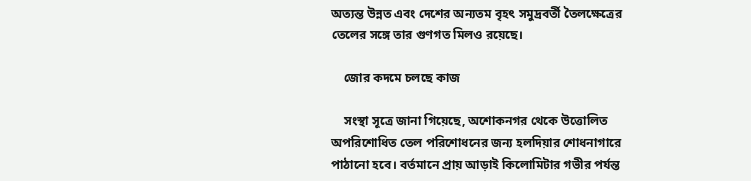অত্যন্ত উন্নত এবং দেশের অন্যতম বৃহৎ সমুদ্রবর্তী তৈলক্ষেত্রের তেলের সঙ্গে তার গুণগত মিলও রয়েছে।

    জোর কদমে চলছে কাজ

    সংস্থা সূত্রে জানা গিয়েছে, অশোকনগর থেকে উত্তোলিত অপরিশোধিত তেল পরিশোধনের জন্য হলদিয়ার শোধনাগারে পাঠানো হবে। বর্তমানে প্রায় আড়াই কিলোমিটার গভীর পর্যন্ত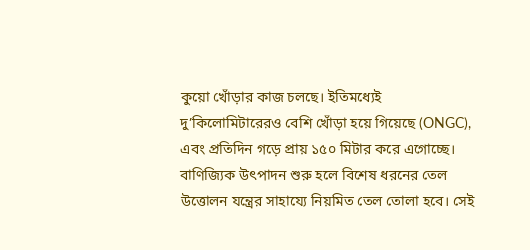কুয়ো খোঁড়ার কাজ চলছে। ইতিমধ্যেই দু’কিলোমিটারেরও বেশি খোঁড়া হয়ে গিয়েছে (ONGC), এবং প্রতিদিন গড়ে প্রায় ১৫০ মিটার করে এগোচ্ছে। বাণিজ্যিক উৎপাদন শুরু হলে বিশেষ ধরনের তেল উত্তোলন যন্ত্রের সাহায্যে নিয়মিত তেল তোলা হবে। সেই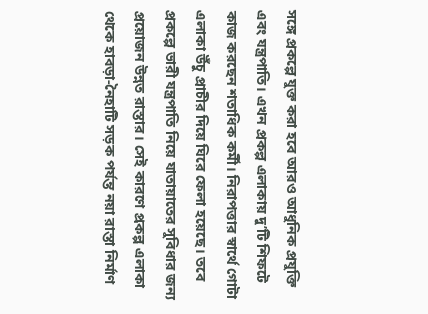সঙ্গে প্রকল্পে যুক্ত করা হবে আরও আধুনিক প্রযুক্তি এবং যন্ত্রপাতি। এখন প্রকল্প এলাকায় দু’টি শিফটে কাজ করছেন শতাধিক কর্মী। নিরাপত্তার স্বার্থে গোটা এলাকা উঁচু প্রাচীর দিয়ে ঘিরে ফেলা হয়েছে। তবে প্রকল্পে ভারী যন্ত্রপাতি নিয়ে যাতায়াতের সুবিধার জন্য প্রয়োজন উন্নত রাস্তার। সেই কারণে প্রকল্প এলাকা থেকে হাবড়া-নৈহাটি সড়ক পর্যন্ত নয়া রাস্তা নির্মাণ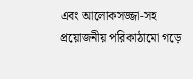এবং আলোকসজ্জা-সহ প্রয়োজনীয় পরিকাঠামো গড়ে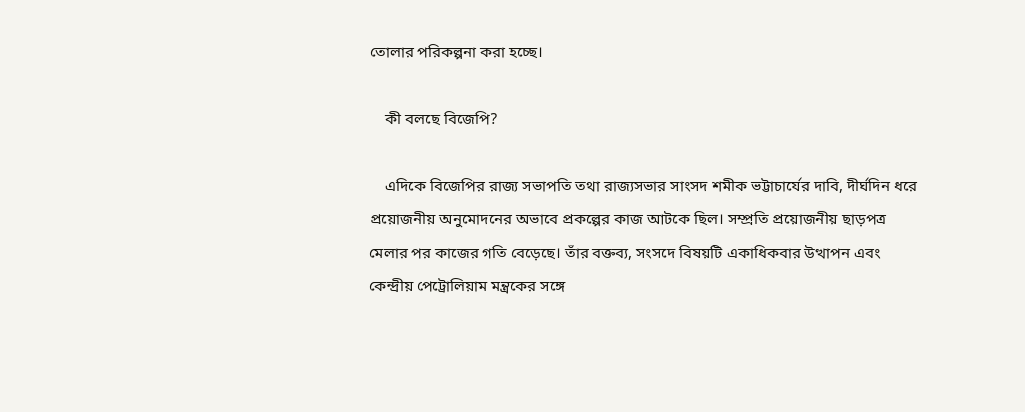তোলার পরিকল্পনা করা হচ্ছে।

    কী বলছে বিজেপি?

    এদিকে বিজেপির রাজ্য সভাপতি তথা রাজ্যসভার সাংসদ শমীক ভট্টাচার্যের দাবি, দীর্ঘদিন ধরে প্রয়োজনীয় অনুমোদনের অভাবে প্রকল্পের কাজ আটকে ছিল। সম্প্রতি প্রয়োজনীয় ছাড়পত্র মেলার পর কাজের গতি বেড়েছে। তাঁর বক্তব্য, সংসদে বিষয়টি একাধিকবার উত্থাপন এবং কেন্দ্রীয় পেট্রোলিয়াম মন্ত্রকের সঙ্গে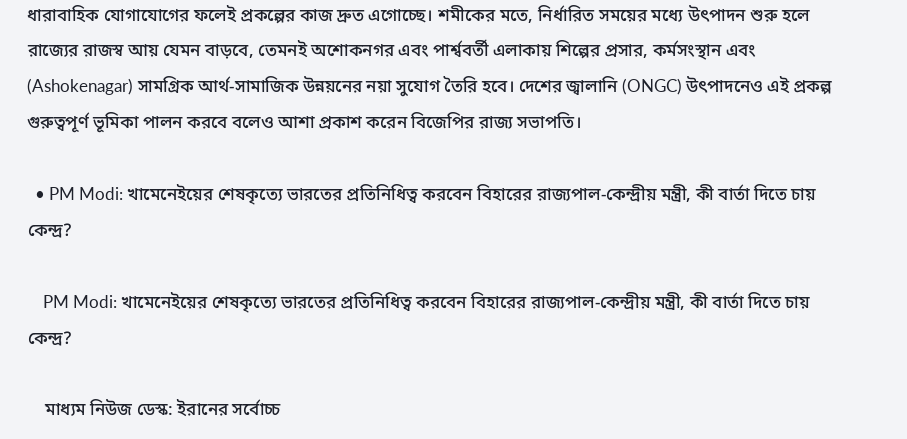ধারাবাহিক যোগাযোগের ফলেই প্রকল্পের কাজ দ্রুত এগোচ্ছে। শমীকের মতে, নির্ধারিত সময়ের মধ্যে উৎপাদন শুরু হলে রাজ্যের রাজস্ব আয় যেমন বাড়বে, তেমনই অশোকনগর এবং পার্শ্ববর্তী এলাকায় শিল্পের প্রসার, কর্মসংস্থান এবং (Ashokenagar) সামগ্রিক আর্থ-সামাজিক উন্নয়নের নয়া সুযোগ তৈরি হবে। দেশের জ্বালানি (ONGC) উৎপাদনেও এই প্রকল্প গুরুত্বপূর্ণ ভূমিকা পালন করবে বলেও আশা প্রকাশ করেন বিজেপির রাজ্য সভাপতি।

  • PM Modi: খামেনেইয়ের শেষকৃত্যে ভারতের প্রতিনিধিত্ব করবেন বিহারের রাজ্যপাল-কেন্দ্রীয় মন্ত্রী, কী বার্তা দিতে চায় কেন্দ্র?

    PM Modi: খামেনেইয়ের শেষকৃত্যে ভারতের প্রতিনিধিত্ব করবেন বিহারের রাজ্যপাল-কেন্দ্রীয় মন্ত্রী, কী বার্তা দিতে চায় কেন্দ্র?

    মাধ্যম নিউজ ডেস্ক: ইরানের সর্বোচ্চ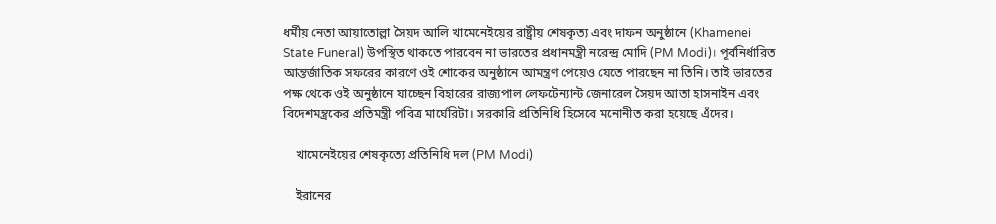ধর্মীয় নেতা আয়াতোল্লা সৈয়দ আলি খামেনেইয়ের রাষ্ট্রীয় শেষকৃত্য এবং দাফন অনুষ্ঠানে (Khamenei State Funeral) উপস্থিত থাকতে পারবেন না ভারতের প্রধানমন্ত্রী নরেন্দ্র মোদি (PM Modi)। পূর্বনির্ধারিত আন্তর্জাতিক সফরের কারণে ওই শোকের অনুষ্ঠানে আমন্ত্রণ পেয়েও যেতে পারছেন না তিনি। তাই ভারতের পক্ষ থেকে ওই অনুষ্ঠানে যাচ্ছেন বিহারের রাজ্যপাল লেফটেন্যান্ট জেনারেল সৈয়দ আতা হাসনাইন এবং বিদেশমন্ত্রকের প্রতিমন্ত্রী পবিত্র মার্ঘেরিটা। সরকারি প্রতিনিধি হিসেবে মনোনীত করা হয়েছে এঁদের।

    খামেনেইয়ের শেষকৃত্যে প্রতিনিধি দল (PM Modi)

    ইরানের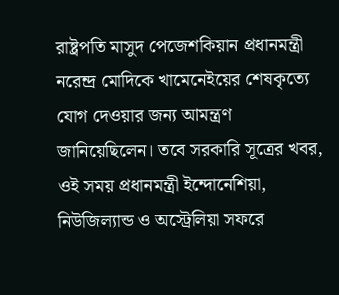রাষ্ট্রপতি মাসুদ পেজেশকিয়ান প্রধানমন্ত্রী নরেন্দ্র মোদিকে খামেনেইয়ের শেষকৃত্যে যোগ দেওয়ার জন্য আমন্ত্রণ জানিয়েছিলেন। তবে সরকারি সূত্রের খবর, ওই সময় প্রধানমন্ত্রী ইন্দোনেশিয়া, নিউজিল্যান্ড ও অস্ট্রেলিয়া সফরে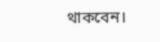থাকবেন।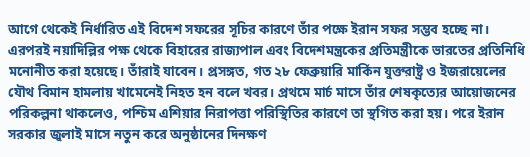আগে থেকেই নির্ধারিত এই বিদেশ সফরের সূচির কারণে তাঁর পক্ষে ইরান সফর সম্ভব হচ্ছে না। এরপরই নয়াদিল্লির পক্ষ থেকে বিহারের রাজ্যপাল এবং বিদেশমন্ত্রকের প্রতিমন্ত্রীকে ভারতের প্রতিনিধি মনোনীত করা হয়েছে। তাঁরাই যাবেন। প্রসঙ্গত, গত ২৮ ফেব্রুয়ারি মার্কিন যুক্তরাষ্ট্র ও ইজরায়েলের যৌথ বিমান হামলায় খামেনেই নিহত হন বলে খবর। প্রথমে মার্চ মাসে তাঁর শেষকৃত্যের আয়োজনের পরিকল্পনা থাকলেও, পশ্চিম এশিয়ার নিরাপত্তা পরিস্থিতির কারণে তা স্থগিত করা হয়। পরে ইরান সরকার জুলাই মাসে নতুন করে অনুষ্ঠানের দিনক্ষণ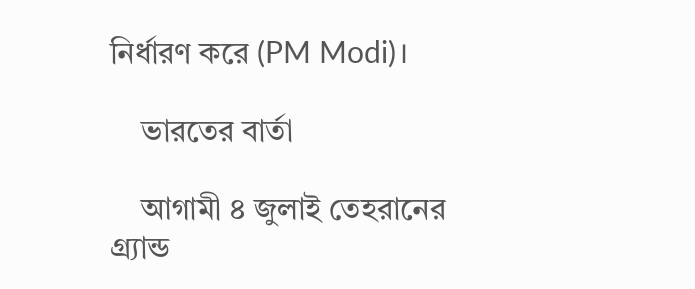নির্ধারণ করে (PM Modi)।

    ভারতের বার্তা

    আগামী ৪ জুলাই তেহরানের গ্র্যান্ড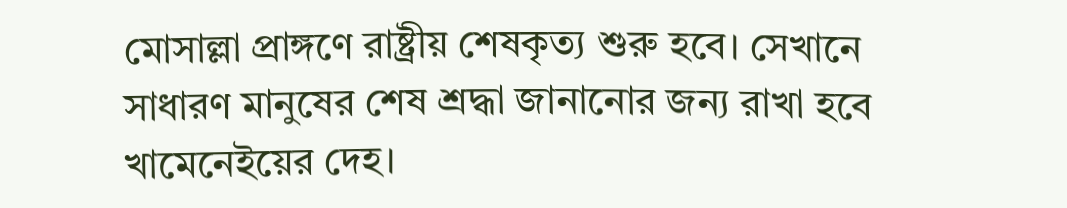মোসাল্লা প্রাঙ্গণে রাষ্ট্রীয় শেষকৃত্য শুরু হবে। সেখানে সাধারণ মানুষের শেষ শ্রদ্ধা জানানোর জন্য রাখা হবে খামেনেইয়ের দেহ।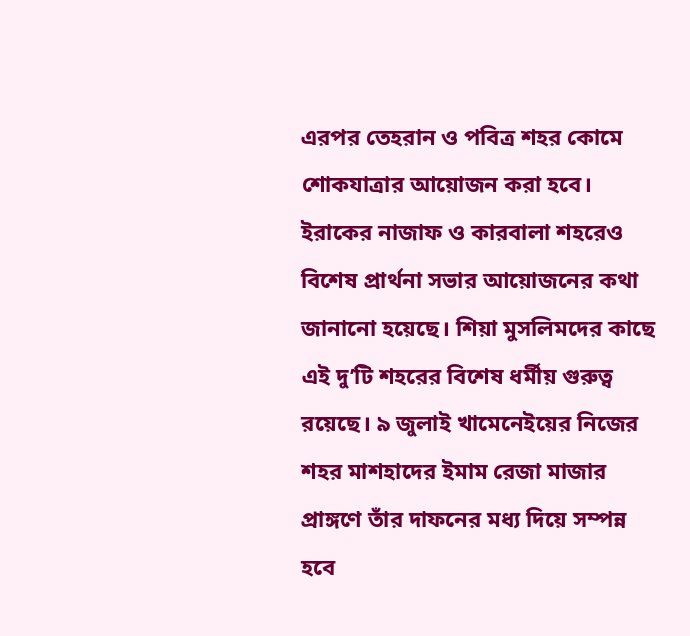এরপর তেহরান ও পবিত্র শহর কোমে শোকযাত্রার আয়োজন করা হবে। ইরাকের নাজাফ ও কারবালা শহরেও বিশেষ প্রার্থনা সভার আয়োজনের কথা জানানো হয়েছে। শিয়া মুসলিমদের কাছে এই দু’টি শহরের বিশেষ ধর্মীয় গুরুত্ব রয়েছে। ৯ জুলাই খামেনেইয়ের নিজের শহর মাশহাদের ইমাম রেজা মাজার প্রাঙ্গণে তাঁর দাফনের মধ্য দিয়ে সম্পন্ন হবে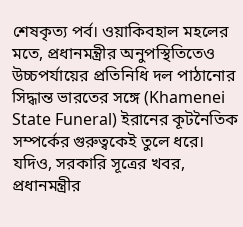শেষকৃত্য পর্ব। ওয়াকিবহাল মহলের মতে, প্রধানমন্ত্রীর অনুপস্থিতিতেও উচ্চপর্যায়ের প্রতিনিধি দল পাঠানোর সিদ্ধান্ত ভারতের সঙ্গে (Khamenei State Funeral) ইরানের কূটনৈতিক সম্পর্কের গুরুত্বকেই তুলে ধরে। যদিও, সরকারি সূত্রের খবর, প্রধানমন্ত্রীর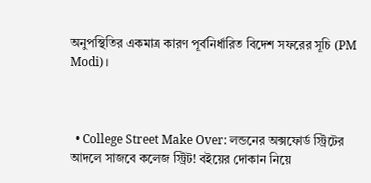অনুপস্থিতির একমাত্র কারণ পূর্বনির্ধারিত বিদেশ সফরের সূচি (PM Modi)।



  • College Street Make Over: লন্ডনের অক্সফোর্ড স্ট্রিটের আদলে সাজবে কলেজ স্ট্রিট! বইয়ের দোকান নিয়ে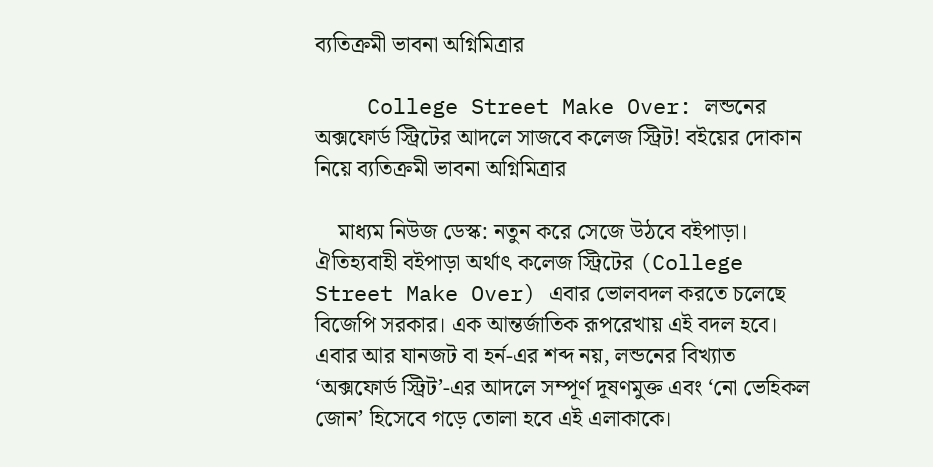ব্যতিক্রমী ভাবনা অগ্নিমিত্রার

    College Street Make Over: লন্ডনের অক্সফোর্ড স্ট্রিটের আদলে সাজবে কলেজ স্ট্রিট! বইয়ের দোকান নিয়ে ব্যতিক্রমী ভাবনা অগ্নিমিত্রার

    মাধ্যম নিউজ ডেস্ক: নতুন করে সেজে উঠবে বইপাড়া। ঐতিহ্যবাহী বইপাড়া অর্থাৎ কলেজ স্ট্রিটের (College Street Make Over) এবার ভোলবদল করতে চলেছে বিজেপি সরকার। এক আন্তর্জাতিক রূপরেখায় এই বদল হবে। এবার আর যানজট বা হর্ন-এর শব্দ নয়, লন্ডনের বিখ্যাত ‘অক্সফোর্ড স্ট্রিট’-এর আদলে সম্পূর্ণ দূষণমুক্ত এবং ‘নো ভেহিকল জোন’ হিসেবে গড়ে তোলা হবে এই এলাকাকে।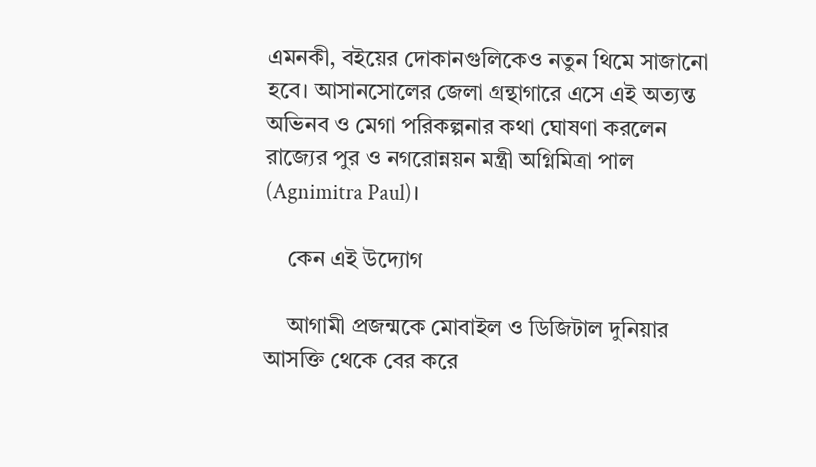এমনকী, বইয়ের দোকানগুলিকেও নতুন থিমে সাজানো হবে। আসানসোলের জেলা গ্রন্থাগারে এসে এই অত্যন্ত অভিনব ও মেগা পরিকল্পনার কথা ঘোষণা করলেন রাজ্যের পুর ও নগরোন্নয়ন মন্ত্রী অগ্নিমিত্রা পাল (Agnimitra Paul)।

    কেন এই উদ্যোগ

    আগামী প্রজন্মকে মোবাইল ও ডিজিটাল দুনিয়ার আসক্তি থেকে বের করে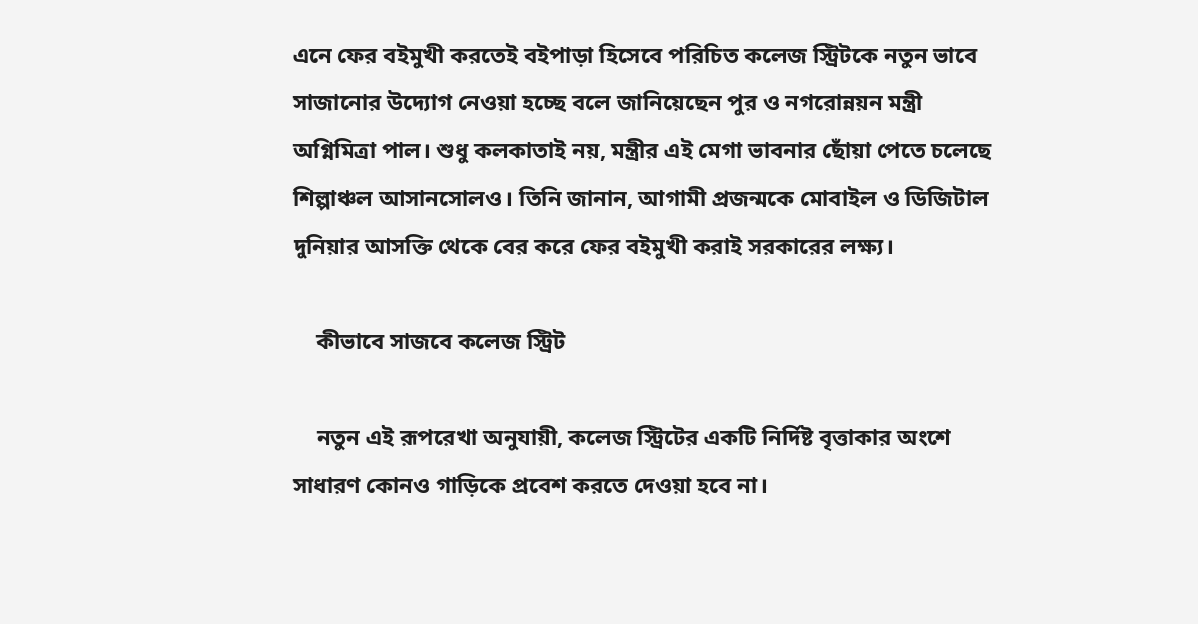এনে ফের বইমুখী করতেই বইপাড়া হিসেবে পরিচিত কলেজ স্ট্রিটকে নতুন ভাবে সাজানোর উদ্যোগ নেওয়া হচ্ছে বলে জানিয়েছেন পুর ও নগরোন্নয়ন মন্ত্রী অগ্নিমিত্রা পাল। শুধু কলকাতাই নয়, মন্ত্রীর এই মেগা ভাবনার ছোঁয়া পেতে চলেছে শিল্পাঞ্চল আসানসোলও। তিনি জানান, আগামী প্রজন্মকে মোবাইল ও ডিজিটাল দুনিয়ার আসক্তি থেকে বের করে ফের বইমুখী করাই সরকারের লক্ষ্য।

    কীভাবে সাজবে কলেজ স্ট্রিট

    নতুন এই রূপরেখা অনুযায়ী, কলেজ স্ট্রিটের একটি নির্দিষ্ট বৃত্তাকার অংশে সাধারণ কোনও গাড়িকে প্রবেশ করতে দেওয়া হবে না।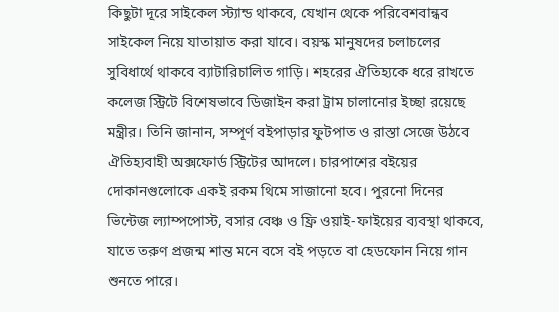কিছুটা দূরে সাইকেল স্ট্যান্ড থাকবে, যেখান থেকে পরিবেশবান্ধব সাইকেল নিয়ে যাতায়াত করা যাবে। বয়স্ক মানুষদের চলাচলের সুবিধার্থে থাকবে ব্যাটারিচালিত গাড়ি। শহরের ঐতিহ্যকে ধরে রাখতে কলেজ স্ট্রিটে বিশেষভাবে ডিজাইন করা ট্রাম চালানোর ইচ্ছা রয়েছে মন্ত্রীর। তিনি জানান, সম্পূর্ণ বইপাড়ার ফুটপাত ও রাস্তা সেজে উঠবে ঐতিহ্যবাহী অক্সফোর্ড স্ট্রিটের আদলে। চারপাশের বইয়ের দোকানগুলোকে একই রকম থিমে সাজানো হবে। পুরনো দিনের ভিন্টেজ ল্যাম্পপোস্ট, বসার বেঞ্চ ও ফ্রি ওয়াই-ফাইয়ের ব্যবস্থা থাকবে, যাতে তরুণ প্রজন্ম শান্ত মনে বসে বই পড়তে বা হেডফোন নিয়ে গান শুনতে পারে।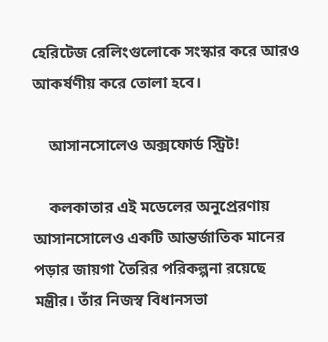হেরিটেজ রেলিংগুলোকে সংস্কার করে আরও আকর্ষণীয় করে তোলা হবে।

    আসানসোলেও অক্সফোর্ড স্ট্রিট!

    কলকাতার এই মডেলের অনুপ্রেরণায় আসানসোলেও একটি আন্তর্জাতিক মানের পড়ার জায়গা তৈরির পরিকল্পনা রয়েছে মন্ত্রীর। তাঁর নিজস্ব বিধানসভা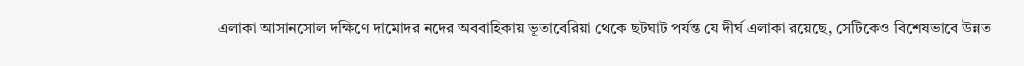এলাকা আসানসোল দক্ষিণে দামোদর নদের অববাহিকায় ভূতাবেরিয়া থেকে ছটঘাট পর্যন্ত যে দীর্ঘ এলাকা রয়েছে, সেটিকেও বিশেষভাবে উন্নত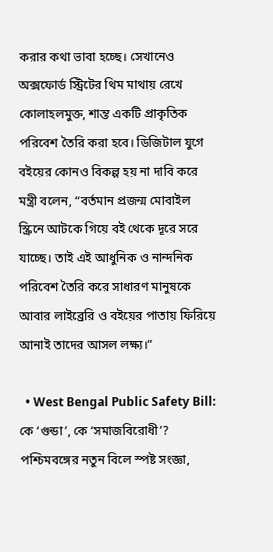করার কথা ভাবা হচ্ছে। সেখানেও অক্সফোর্ড স্ট্রিটের থিম মাথায় রেখে কোলাহলমুক্ত, শান্ত একটি প্রাকৃতিক পরিবেশ তৈরি করা হবে। ডিজিটাল যুগে বইয়ের কোনও বিকল্প হয় না দাবি করে মন্ত্রী বলেন, “বর্তমান প্রজন্ম মোবাইল স্ক্রিনে আটকে গিয়ে বই থেকে দূরে সরে যাচ্ছে। তাই এই আধুনিক ও নান্দনিক পরিবেশ তৈরি করে সাধারণ মানুষকে আবার লাইব্রেরি ও বইয়ের পাতায় ফিরিয়ে আনাই তাদের আসল লক্ষ্য।”

  • West Bengal Public Safety Bill: কে ‘গুন্ডা’, কে ‘সমাজবিরোধী’? পশ্চিমবঙ্গের নতুন বিলে স্পষ্ট সংজ্ঞা,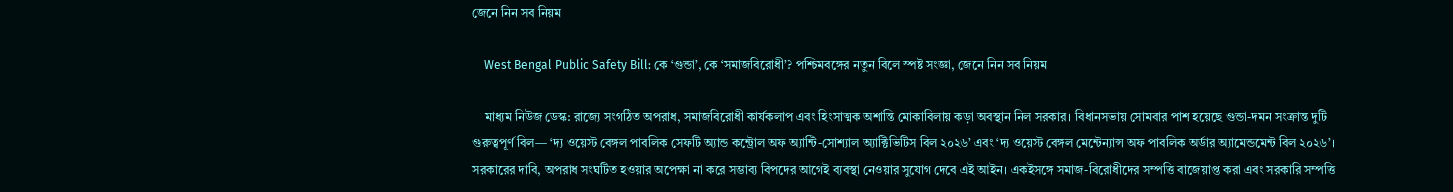জেনে নিন সব নিয়ম

    West Bengal Public Safety Bill: কে ‘গুন্ডা’, কে ‘সমাজবিরোধী’? পশ্চিমবঙ্গের নতুন বিলে স্পষ্ট সংজ্ঞা, জেনে নিন সব নিয়ম

    মাধ্যম নিউজ ডেস্ক: রাজ্যে সংগঠিত অপরাধ, সমাজবিরোধী কার্যকলাপ এবং হিংসাত্মক অশান্তি মোকাবিলায় কড়া অবস্থান নিল সরকার। বিধানসভায় সোমবার পাশ হয়েছে গুন্ডা-দমন সংক্রান্ত দুটি গুরুত্বপূর্ণ বিল— ‘দ্য ওয়েস্ট বেঙ্গল পাবলিক সেফটি অ্যান্ড কন্ট্রোল অফ অ্যান্টি-সোশ্যাল অ্যাক্টিভিটিস বিল ২০২৬’ এবং ‘দ্য ওয়েস্ট বেঙ্গল মেন্টেন্যান্স অফ পাবলিক অর্ডার অ্যামেন্ডমেন্ট বিল ২০২৬’। সরকারের দাবি, অপরাধ সংঘটিত হওয়ার অপেক্ষা না করে সম্ভাব্য বিপদের আগেই ব্যবস্থা নেওয়ার সুযোগ দেবে এই আইন। একইসঙ্গে সমাজ-বিরোধীদের সম্পত্তি বাজেয়াপ্ত করা এবং সরকারি সম্পত্তি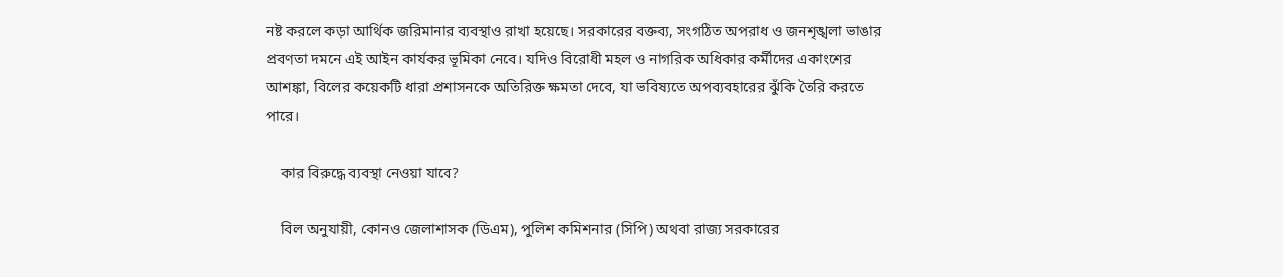নষ্ট করলে কড়া আর্থিক জরিমানার ব্যবস্থাও রাখা হয়েছে। সরকারের বক্তব্য, সংগঠিত অপরাধ ও জনশৃঙ্খলা ভাঙার প্রবণতা দমনে এই আইন কার্যকর ভূমিকা নেবে। যদিও বিরোধী মহল ও নাগরিক অধিকার কর্মীদের একাংশের আশঙ্কা, বিলের কয়েকটি ধারা প্রশাসনকে অতিরিক্ত ক্ষমতা দেবে, যা ভবিষ্যতে অপব্যবহারের ঝুঁকি তৈরি করতে পারে।

    কার বিরুদ্ধে ব্যবস্থা নেওয়া যাবে?

    বিল অনুযায়ী, কোনও জেলাশাসক (ডিএম), পুলিশ কমিশনার (সিপি) অথবা রাজ্য সরকারের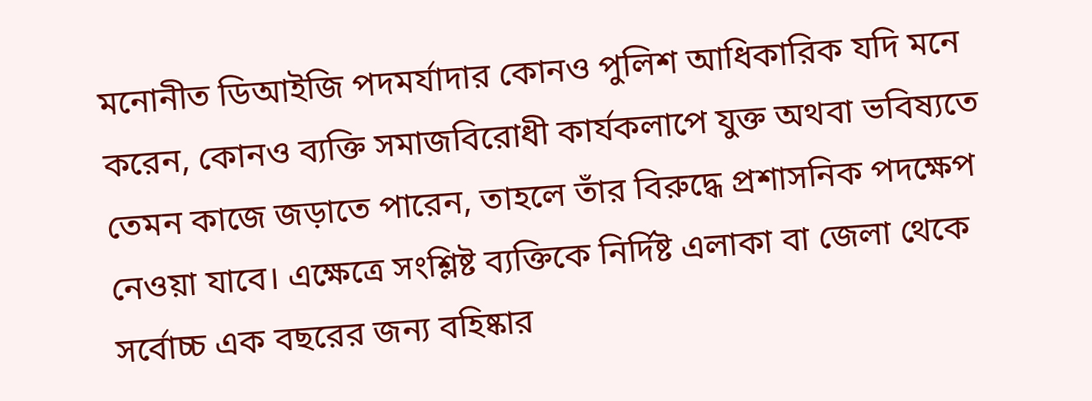মনোনীত ডিআইজি পদমর্যাদার কোনও পুলিশ আধিকারিক যদি মনে করেন, কোনও ব্যক্তি সমাজবিরোধী কার্যকলাপে যুক্ত অথবা ভবিষ্যতে তেমন কাজে জড়াতে পারেন, তাহলে তাঁর বিরুদ্ধে প্রশাসনিক পদক্ষেপ নেওয়া যাবে। এক্ষেত্রে সংশ্লিষ্ট ব্যক্তিকে নির্দিষ্ট এলাকা বা জেলা থেকে সর্বোচ্চ এক বছরের জন্য বহিষ্কার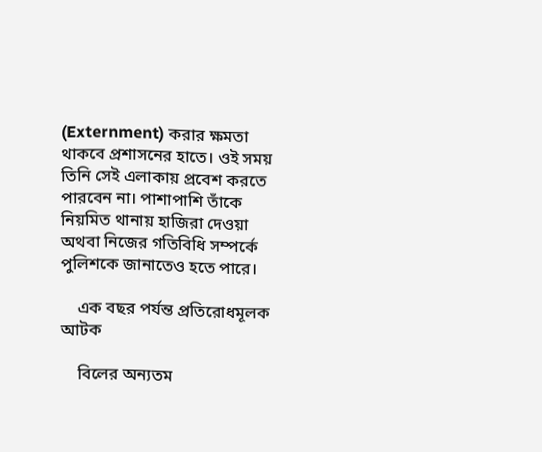(Externment) করার ক্ষমতা থাকবে প্রশাসনের হাতে। ওই সময় তিনি সেই এলাকায় প্রবেশ করতে পারবেন না। পাশাপাশি তাঁকে নিয়মিত থানায় হাজিরা দেওয়া অথবা নিজের গতিবিধি সম্পর্কে পুলিশকে জানাতেও হতে পারে।

    এক বছর পর্যন্ত প্রতিরোধমূলক আটক

    বিলের অন্যতম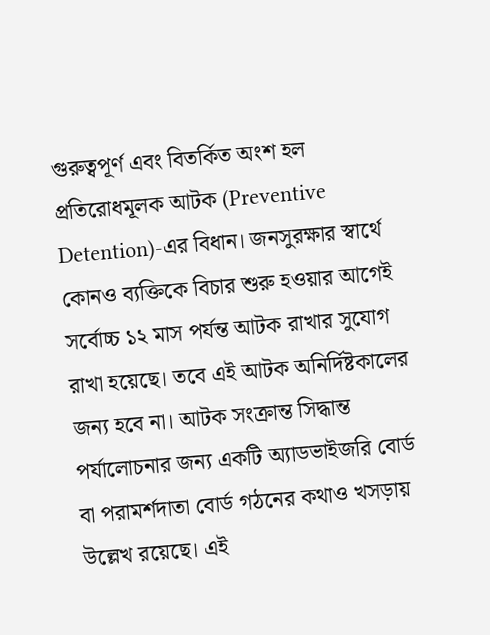গুরুত্বপূর্ণ এবং বিতর্কিত অংশ হল প্রতিরোধমূলক আটক (Preventive Detention)-এর বিধান। জনসুরক্ষার স্বার্থে কোনও ব্যক্তিকে বিচার শুরু হওয়ার আগেই সর্বোচ্চ ১২ মাস পর্যন্ত আটক রাখার সুযোগ রাখা হয়েছে। তবে এই আটক অনির্দিষ্টকালের জন্য হবে না। আটক সংক্রান্ত সিদ্ধান্ত পর্যালোচনার জন্য একটি অ্যাডভাইজরি বোর্ড বা পরামর্শদাতা বোর্ড গঠনের কথাও খসড়ায় উল্লেখ রয়েছে। এই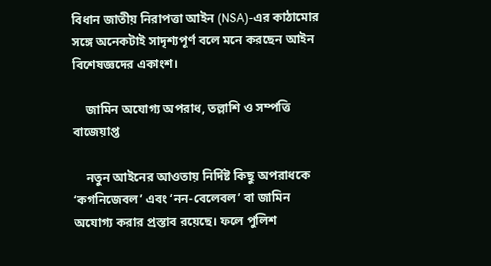বিধান জাতীয় নিরাপত্তা আইন (NSA)-এর কাঠামোর সঙ্গে অনেকটাই সাদৃশ্যপূর্ণ বলে মনে করছেন আইন বিশেষজ্ঞদের একাংশ।

    জামিন অযোগ্য অপরাধ, তল্লাশি ও সম্পত্তি বাজেয়াপ্ত

    নতুন আইনের আওতায় নির্দিষ্ট কিছু অপরাধকে ‘কগনিজেবল’ এবং ‘নন-বেলেবল’ বা জামিন অযোগ্য করার প্রস্তাব রয়েছে। ফলে পুলিশ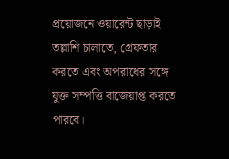প্রয়োজনে ওয়ারেন্ট ছাড়াই তল্লাশি চালাতে, গ্রেফতার করতে এবং অপরাধের সঙ্গে যুক্ত সম্পত্তি বাজেয়াপ্ত করতে পারবে।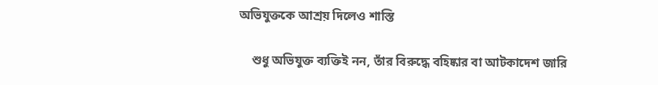অভিযুক্তকে আশ্রয় দিলেও শাস্তি

    শুধু অভিযুক্ত ব্যক্তিই নন, তাঁর বিরুদ্ধে বহিষ্কার বা আটকাদেশ জারি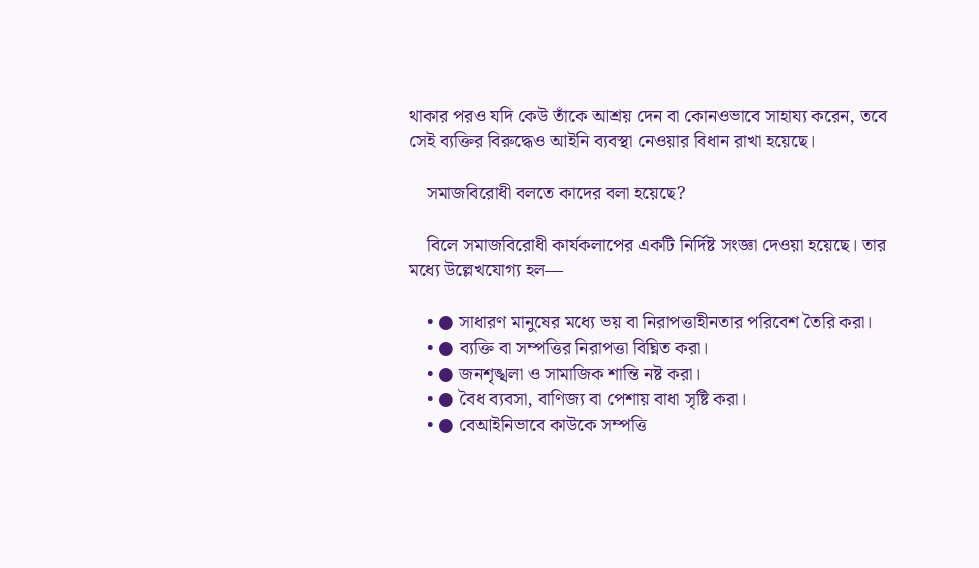থাকার পরও যদি কেউ তাঁকে আশ্রয় দেন বা কোনওভাবে সাহায্য করেন, তবে সেই ব্যক্তির বিরুদ্ধেও আইনি ব্যবস্থা নেওয়ার বিধান রাখা হয়েছে।

    সমাজবিরোধী বলতে কাদের বলা হয়েছে?

    বিলে সমাজবিরোধী কার্যকলাপের একটি নির্দিষ্ট সংজ্ঞা দেওয়া হয়েছে। তার মধ্যে উল্লেখযোগ্য হল—

    • ● সাধারণ মানুষের মধ্যে ভয় বা নিরাপত্তাহীনতার পরিবেশ তৈরি করা।
    • ● ব্যক্তি বা সম্পত্তির নিরাপত্তা বিঘ্নিত করা।
    • ● জনশৃঙ্খলা ও সামাজিক শান্তি নষ্ট করা।
    • ● বৈধ ব্যবসা, বাণিজ্য বা পেশায় বাধা সৃষ্টি করা।
    • ● বেআইনিভাবে কাউকে সম্পত্তি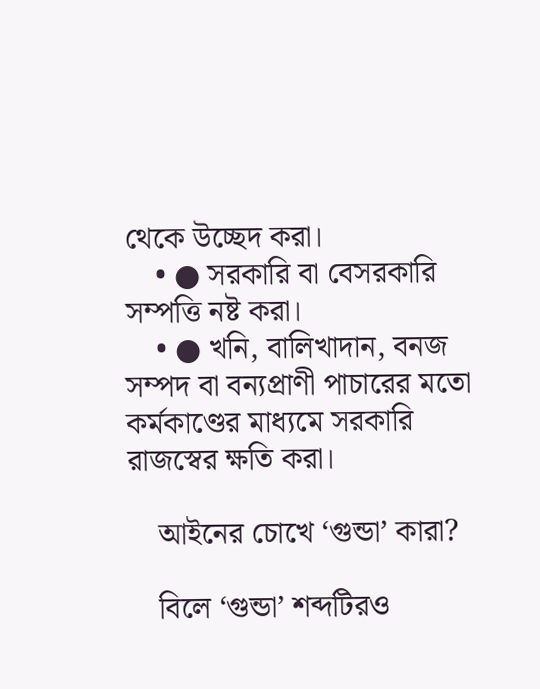থেকে উচ্ছেদ করা।
    • ● সরকারি বা বেসরকারি সম্পত্তি নষ্ট করা।
    • ● খনি, বালিখাদান, বনজ সম্পদ বা বন্যপ্রাণী পাচারের মতো কর্মকাণ্ডের মাধ্যমে সরকারি রাজস্বের ক্ষতি করা।

    আইনের চোখে ‘গুন্ডা’ কারা?

    বিলে ‘গুন্ডা’ শব্দটিরও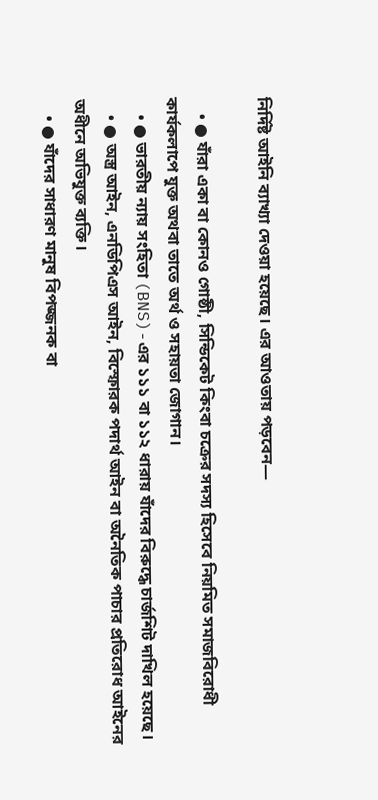নির্দিষ্ট আইনি ব্যাখ্যা দেওয়া হয়েছে। এর আওতায় পড়বেন—

    • ● যাঁরা একা বা কোনও গোষ্ঠী, সিন্ডিকেট কিংবা চক্রের সদস্য হিসেবে নিয়মিত সমাজবিরোধী কার্যকলাপে যুক্ত অথবা তাতে অর্থ ও সহায়তা জোগান।
    • ● ভারতীয় ন্যায় সংহিতা (BNS)-এর ১১১ বা ১১২ ধারায় যাঁদের বিরুদ্ধে চার্জশিট দাখিল হয়েছে।
    • ● অস্ত্র আইন, এনডিপিএস আইন, বিস্ফোরক পদার্থ আইন বা অনৈতিক পাচার প্রতিরোধ আইনের অধীনে অভিযুক্ত ব্যক্তি।
    • ● যাঁদের সাধারণ মানুষ বিপজ্জনক বা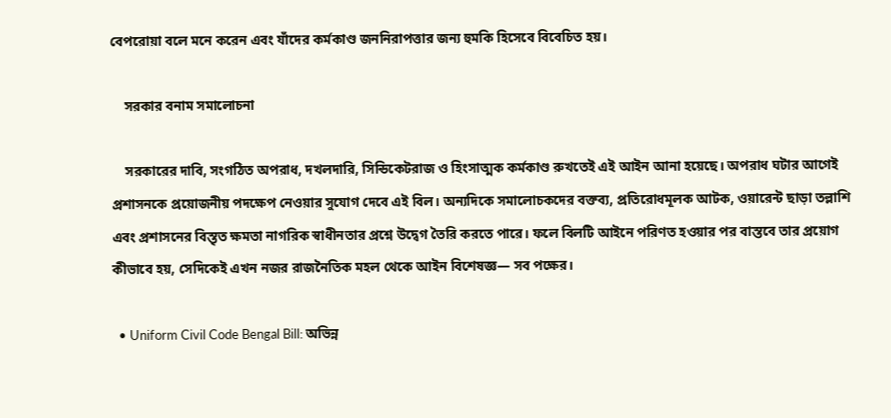বেপরোয়া বলে মনে করেন এবং যাঁদের কর্মকাণ্ড জননিরাপত্তার জন্য হুমকি হিসেবে বিবেচিত হয়।

    সরকার বনাম সমালোচনা

    সরকারের দাবি, সংগঠিত অপরাধ, দখলদারি, সিন্ডিকেটরাজ ও হিংসাত্মক কর্মকাণ্ড রুখতেই এই আইন আনা হয়েছে। অপরাধ ঘটার আগেই প্রশাসনকে প্রয়োজনীয় পদক্ষেপ নেওয়ার সুযোগ দেবে এই বিল। অন্যদিকে সমালোচকদের বক্তব্য, প্রতিরোধমূলক আটক, ওয়ারেন্ট ছাড়া তল্লাশি এবং প্রশাসনের বিস্তৃত ক্ষমতা নাগরিক স্বাধীনতার প্রশ্নে উদ্বেগ তৈরি করতে পারে। ফলে বিলটি আইনে পরিণত হওয়ার পর বাস্তবে তার প্রয়োগ কীভাবে হয়, সেদিকেই এখন নজর রাজনৈতিক মহল থেকে আইন বিশেষজ্ঞ— সব পক্ষের।

  • Uniform Civil Code Bengal Bill: অভিন্ন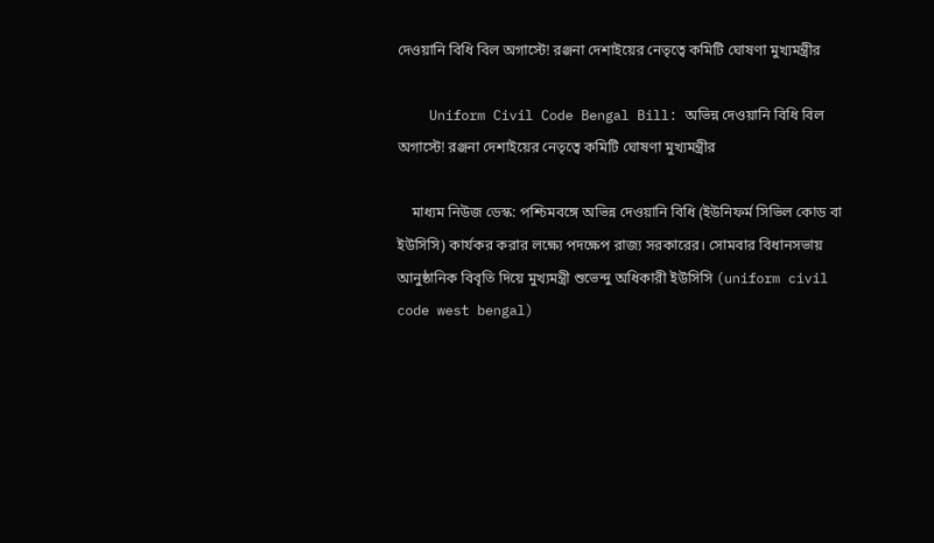দেওয়ানি বিধি বিল অগাস্টে! রঞ্জনা দেশাইয়ের নেতৃত্বে কমিটি ঘোষণা মুখ্যমন্ত্রীর

    Uniform Civil Code Bengal Bill: অভিন্ন দেওয়ানি বিধি বিল অগাস্টে! রঞ্জনা দেশাইয়ের নেতৃত্বে কমিটি ঘোষণা মুখ্যমন্ত্রীর

    মাধ্যম নিউজ ডেস্ক: পশ্চিমবঙ্গে অভিন্ন দেওয়ানি বিধি (ইউনিফর্ম সিভিল কোড বা ইউসিসি) কার্যকর করার লক্ষ্যে পদক্ষেপ রাজ্য সরকারের। সোমবার বিধানসভায় আনুষ্ঠানিক বিবৃতি দিয়ে মুখ্যমন্ত্রী শুভেন্দু অধিকারী ইউসিসি (uniform civil code west bengal)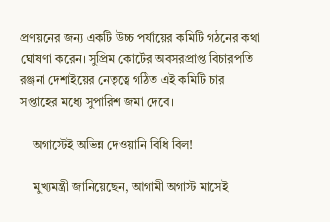প্রণয়নের জন্য একটি উচ্চ পর্যায়ের কমিটি গঠনের কথা ঘোষণা করেন। সুপ্রিম কোর্টের অবসরপ্রাপ্ত বিচারপতি রঞ্জনা দেশাইয়ের নেতৃত্বে গঠিত এই কমিটি চার সপ্তাহের মধ্যে সুপারিশ জমা দেবে।

    অগাস্টেই অভিন্ন দেওয়ানি বিধি বিল!

    মুখ্যমন্ত্রী জানিয়েছেন, আগামী অগাস্ট মাসেই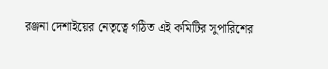রঞ্জনা দেশাইয়ের নেতৃত্বে গঠিত এই কমিটির সুপারিশের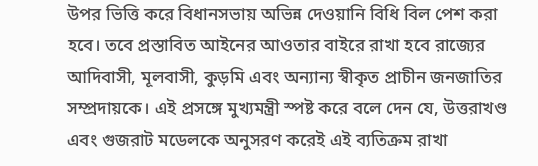উপর ভিত্তি করে বিধানসভায় অভিন্ন দেওয়ানি বিধি বিল পেশ করা হবে। তবে প্রস্তাবিত আইনের আওতার বাইরে রাখা হবে রাজ্যের আদিবাসী, মূলবাসী, কুড়মি এবং অন্যান্য স্বীকৃত প্রাচীন জনজাতির সম্প্রদায়কে। এই প্রসঙ্গে মুখ্যমন্ত্রী স্পষ্ট করে বলে দেন যে, উত্তরাখণ্ড এবং গুজরাট মডেলকে অনুসরণ করেই এই ব্যতিক্রম রাখা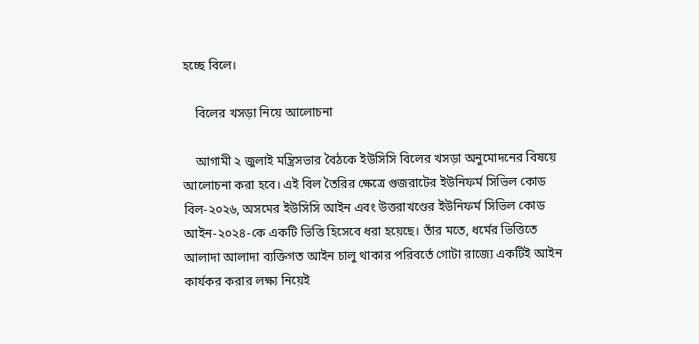হচ্ছে বিলে।

    বিলের খসড়া নিয়ে আলোচনা

    আগামী ২ জুলাই মন্ত্রিসভার বৈঠকে ইউসিসি বিলের খসড়া অনুমোদনের বিষয়ে আলোচনা করা হবে। এই বিল তৈরির ক্ষেত্রে গুজরাটের ইউনিফর্ম সিভিল কোড বিল-২০২৬, অসমের ইউসিসি আইন এবং উত্তরাখণ্ডের ইউনিফর্ম সিভিল কোড আইন-২০২৪-কে একটি ভিত্তি হিসেবে ধরা হয়েছে। তাঁর মতে, ধর্মের ভিত্তিতে আলাদা আলাদা ব্যক্তিগত আইন চালু থাকার পরিবর্তে গোটা রাজ্যে একটিই আইন কার্যকর করার লক্ষ্য নিয়েই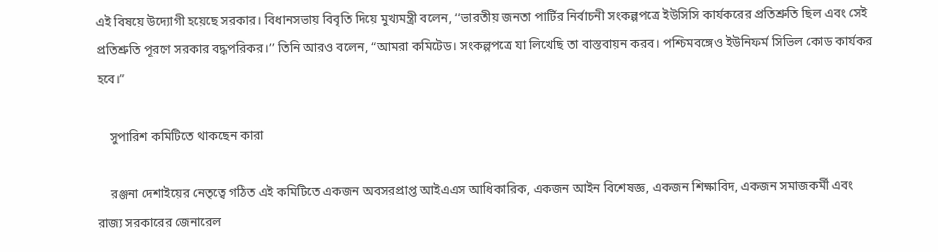এই বিষয়ে উদ্যোগী হয়েছে সরকার। বিধানসভায় বিবৃতি দিয়ে মুখ্যমন্ত্রী বলেন, ‘‘ভারতীয় জনতা পার্টির নির্বাচনী সংকল্পপত্রে ইউসিসি কার্যকরের প্রতিশ্রুতি ছিল এবং সেই প্রতিশ্রুতি পূরণে সরকার বদ্ধপরিকর।’’ তিনি আরও বলেন, “আমরা কমিটেড। সংকল্পপত্রে যা লিখেছি তা বাস্তবায়ন করব। পশ্চিমবঙ্গেও ইউনিফর্ম সিভিল কোড কার্যকর হবে।”

    সুপারিশ কমিটিতে থাকছেন কারা

    রঞ্জনা দেশাইয়ের নেতৃত্বে গঠিত এই কমিটিতে একজন অবসরপ্রাপ্ত আইএএস আধিকারিক, একজন আইন বিশেষজ্ঞ, একজন শিক্ষাবিদ, একজন সমাজকর্মী এবং রাজ্য সরকারের জেনারেল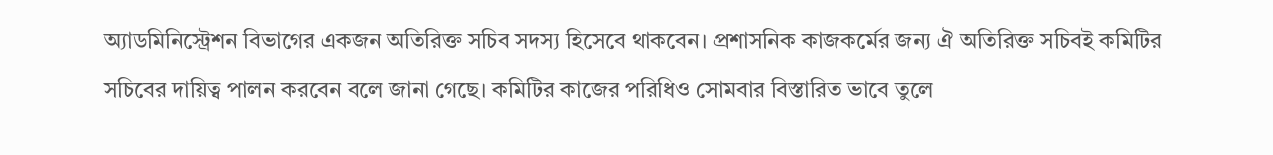অ্যাডমিনিস্ট্রেশন বিভাগের একজন অতিরিক্ত সচিব সদস্য হিসেবে থাকবেন। প্রশাসনিক কাজকর্মের জন্য ঐ অতিরিক্ত সচিবই কমিটির সচিবের দায়িত্ব পালন করবেন বলে জানা গেছে। কমিটির কাজের পরিধিও সোমবার বিস্তারিত ভাবে তুলে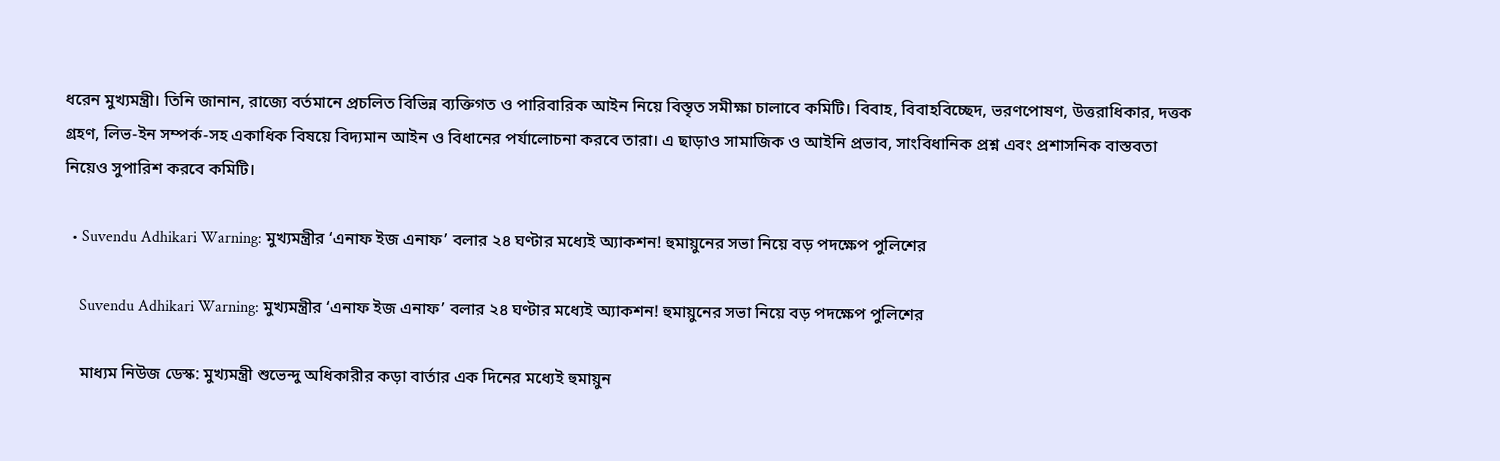ধরেন মুখ্যমন্ত্রী। তিনি জানান, রাজ্যে বর্তমানে প্রচলিত বিভিন্ন ব্যক্তিগত ও পারিবারিক আইন নিয়ে বিস্তৃত সমীক্ষা চালাবে কমিটি। বিবাহ, বিবাহবিচ্ছেদ, ভরণপোষণ, উত্তরাধিকার, দত্তক গ্রহণ, লিভ-ইন সম্পর্ক-সহ একাধিক বিষয়ে বিদ্যমান আইন ও বিধানের পর্যালোচনা করবে তারা। এ ছাড়াও সামাজিক ও আইনি প্রভাব, সাংবিধানিক প্রশ্ন এবং প্রশাসনিক বাস্তবতা নিয়েও সুপারিশ করবে কমিটি।

  • Suvendu Adhikari Warning: মুখ্যমন্ত্রীর ‘এনাফ ইজ এনাফ’ বলার ২৪ ঘণ্টার মধ্যেই অ্যাকশন! হুমায়ুনের সভা নিয়ে বড় পদক্ষেপ পুলিশের

    Suvendu Adhikari Warning: মুখ্যমন্ত্রীর ‘এনাফ ইজ এনাফ’ বলার ২৪ ঘণ্টার মধ্যেই অ্যাকশন! হুমায়ুনের সভা নিয়ে বড় পদক্ষেপ পুলিশের

    মাধ্যম নিউজ ডেস্ক: মুখ্যমন্ত্রী শুভেন্দু অধিকারীর কড়া বার্তার এক দিনের মধ্যেই হুমায়ুন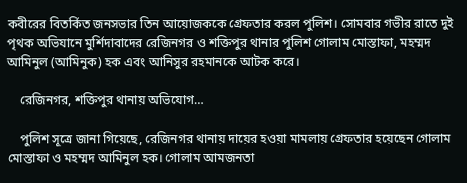কবীরের বিতর্কিত জনসভার তিন আয়োজককে গ্রেফতার করল পুলিশ। সোমবার গভীর রাতে দুই পৃথক অভিযানে মুর্শিদাবাদের রেজিনগর ও শক্তিপুর থানার পুলিশ গোলাম মোস্তাফা, মহম্মদ আমিনুল (আমিনুক) হক এবং আনিসুর রহমানকে আটক করে।

    রেজিনগর, শক্তিপুর থানায় অভিযোগ…

    পুলিশ সূত্রে জানা গিয়েছে, রেজিনগর থানায় দায়ের হওয়া মামলায় গ্রেফতার হয়েছেন গোলাম মোস্তাফা ও মহম্মদ আমিনুল হক। গোলাম আমজনতা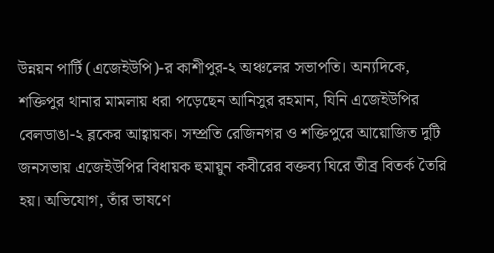উন্নয়ন পার্টি (এজেইউপি)-র কাশীপুর-২ অঞ্চলের সভাপতি। অন্যদিকে, শক্তিপুর থানার মামলায় ধরা পড়েছেন আনিসুর রহমান, যিনি এজেইউপির বেলডাঙা-২ ব্লকের আহ্বায়ক। সম্প্রতি রেজিনগর ও শক্তিপুরে আয়োজিত দুটি জনসভায় এজেইউপির বিধায়ক হুমায়ুন কবীরের বক্তব্য ঘিরে তীব্র বিতর্ক তৈরি হয়। অভিযোগ, তাঁর ভাষণে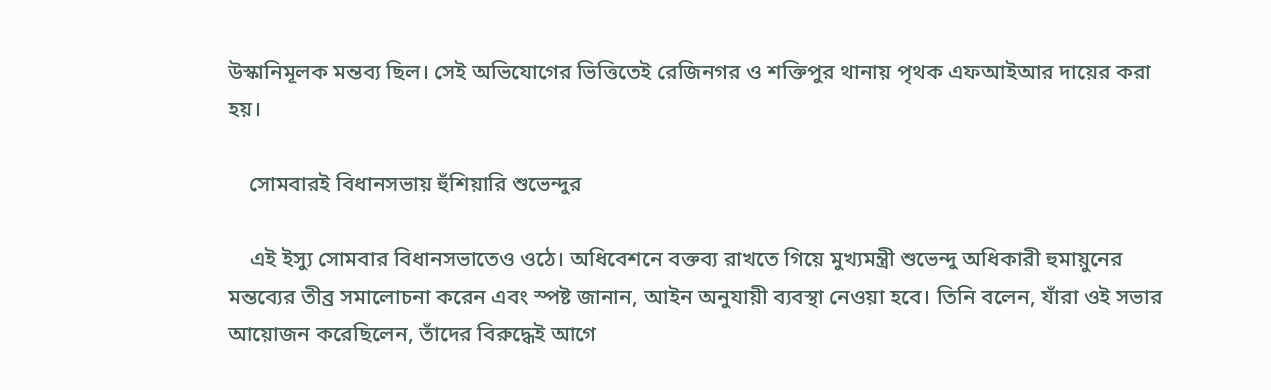উস্কানিমূলক মন্তব্য ছিল। সেই অভিযোগের ভিত্তিতেই রেজিনগর ও শক্তিপুর থানায় পৃথক এফআইআর দায়ের করা হয়।

    সোমবারই বিধানসভায় হুঁশিয়ারি শুভেন্দুর

    এই ইস্যু সোমবার বিধানসভাতেও ওঠে। অধিবেশনে বক্তব্য রাখতে গিয়ে মুখ্যমন্ত্রী শুভেন্দু অধিকারী হুমায়ুনের মন্তব্যের তীব্র সমালোচনা করেন এবং স্পষ্ট জানান, আইন অনুযায়ী ব্যবস্থা নেওয়া হবে। তিনি বলেন, যাঁরা ওই সভার আয়োজন করেছিলেন, তাঁদের বিরুদ্ধেই আগে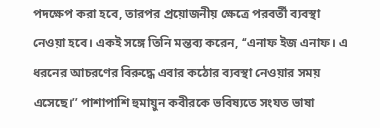পদক্ষেপ করা হবে, তারপর প্রয়োজনীয় ক্ষেত্রে পরবর্তী ব্যবস্থা নেওয়া হবে। একই সঙ্গে তিনি মন্তব্য করেন, ‘‘এনাফ ইজ এনাফ। এ ধরনের আচরণের বিরুদ্ধে এবার কঠোর ব্যবস্থা নেওয়ার সময় এসেছে।’’ পাশাপাশি হুমায়ুন কবীরকে ভবিষ্যতে সংযত ভাষা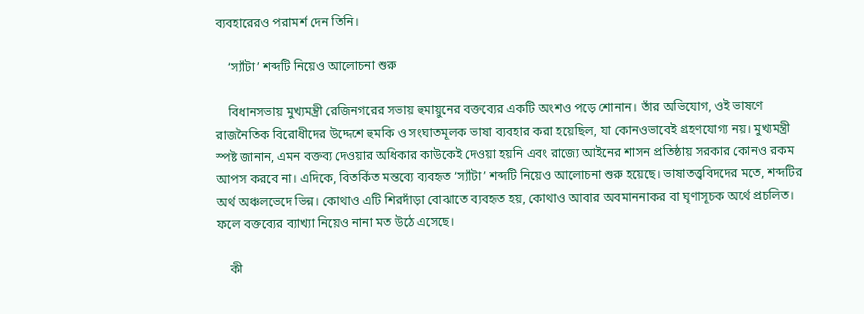ব্যবহারেরও পরামর্শ দেন তিনি।

    ‘স্যাঁটা’ শব্দটি নিয়েও আলোচনা শুরু

    বিধানসভায় মুখ্যমন্ত্রী রেজিনগরের সভায় হুমায়ুনের বক্তব্যের একটি অংশও পড়ে শোনান। তাঁর অভিযোগ, ওই ভাষণে রাজনৈতিক বিরোধীদের উদ্দেশে হুমকি ও সংঘাতমূলক ভাষা ব্যবহার করা হয়েছিল, যা কোনওভাবেই গ্রহণযোগ্য নয়। মুখ্যমন্ত্রী স্পষ্ট জানান, এমন বক্তব্য দেওয়ার অধিকার কাউকেই দেওয়া হয়নি এবং রাজ্যে আইনের শাসন প্রতিষ্ঠায় সরকার কোনও রকম আপস করবে না। এদিকে, বিতর্কিত মন্তব্যে ব্যবহৃত ‘স্যাঁটা’ শব্দটি নিয়েও আলোচনা শুরু হয়েছে। ভাষাতত্ত্ববিদদের মতে, শব্দটির অর্থ অঞ্চলভেদে ভিন্ন। কোথাও এটি শিরদাঁড়া বোঝাতে ব্যবহৃত হয়, কোথাও আবার অবমাননাকর বা ঘৃণাসূচক অর্থে প্রচলিত। ফলে বক্তব্যের ব্যাখ্যা নিয়েও নানা মত উঠে এসেছে।

    কী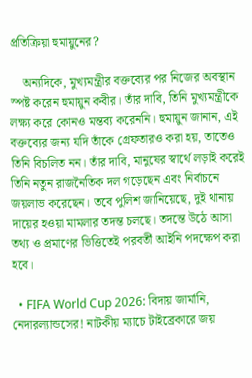প্রতিক্রিয়া হুমায়ুনের?

    অন্যদিকে, মুখ্যমন্ত্রীর বক্তব্যের পর নিজের অবস্থান স্পষ্ট করেন হুমায়ুন কবীর। তাঁর দাবি, তিনি মুখ্যমন্ত্রীকে লক্ষ্য করে কোনও মন্তব্য করেননি। হুমায়ুন জানান, এই বক্তব্যের জন্য যদি তাঁকে গ্রেফতারও করা হয়, তাতেও তিনি বিচলিত নন। তাঁর দাবি, মানুষের স্বার্থে লড়াই করেই তিনি নতুন রাজনৈতিক দল গড়েছেন এবং নির্বাচনে জয়লাভ করেছেন। তবে পুলিশ জানিয়েছে, দুই থানায় দায়ের হওয়া মামলার তদন্ত চলছে। তদন্তে উঠে আসা তথ্য ও প্রমাণের ভিত্তিতেই পরবর্তী আইনি পদক্ষেপ করা হবে।

  • FIFA World Cup 2026: বিদায় জার্মানি, নেদারল্যান্ডসের! নাটকীয় ম্যাচে টাইব্রেকারে জয়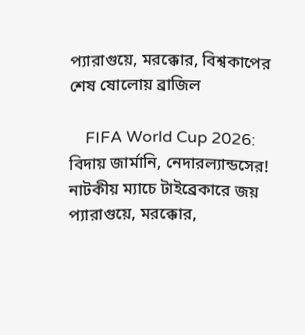প্যারাগুয়ে, মরক্কোর, বিশ্বকাপের শেষ ষোলোয় ব্রাজিল

    FIFA World Cup 2026: বিদায় জার্মানি, নেদারল্যান্ডসের! নাটকীয় ম্যাচে টাইব্রেকারে জয় প্যারাগুয়ে, মরক্কোর,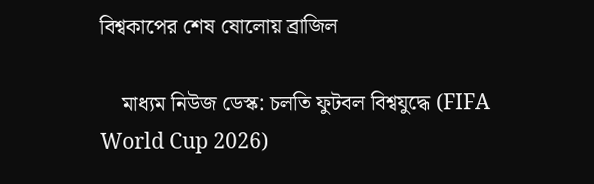বিশ্বকাপের শেষ ষোলোয় ব্রাজিল

    মাধ্যম নিউজ ডেস্ক: চলতি ফুটবল বিশ্বযুদ্ধে (FIFA World Cup 2026)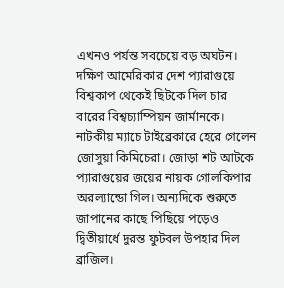এখনও পর্যন্ত সবচেয়ে বড় অঘটন। দক্ষিণ আমেরিকার দেশ প্যারাগুয়ে বিশ্বকাপ থেকেই ছিটকে দিল চার বারের বিশ্বচ্যাম্পিয়ন জার্মানকে। নাটকীয় ম্যাচে টাইব্রেকারে হেরে গেলেন জোসুয়া কিমিচেরা। জোড়া শট আটকে প্যারাগুয়ের জয়ের নায়ক গোলকিপার অরল্যান্ডো গিল। অন্যদিকে শুরুতে জাপানের কাছে পিছিয়ে পড়েও দ্বিতীয়ার্ধে দুরন্ত ফুটবল উপহার দিল ব্রাজিল।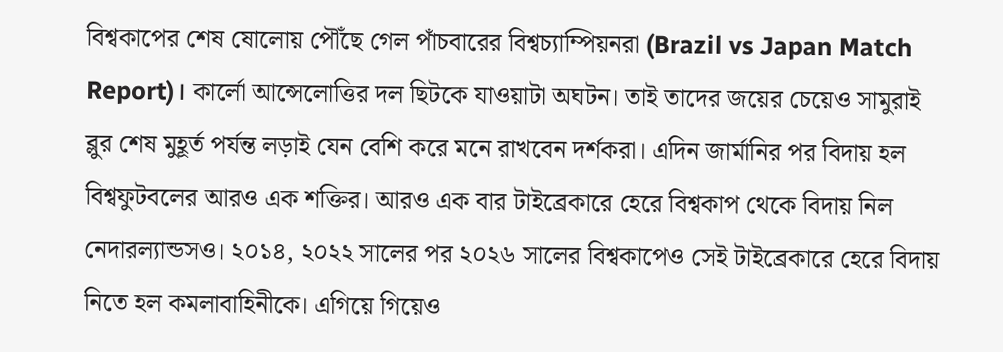বিশ্বকাপের শেষ ষোলোয় পৌঁছে গেল পাঁচবারের বিশ্বচ্যাম্পিয়নরা (Brazil vs Japan Match Report)। কার্লো আন্সেলোত্তির দল ছিটকে যাওয়াটা অঘটন। তাই তাদের জয়ের চেয়েও সামুরাই ব্লুর শেষ মুহূর্ত পর্যন্ত লড়াই যেন বেশি করে মনে রাখবেন দর্শকরা। এদিন জার্মানির পর বিদায় হল বিশ্বফুটবলের আরও এক শক্তির। আরও এক বার টাইব্রেকারে হেরে বিশ্বকাপ থেকে বিদায় নিল নেদারল্যান্ডসও। ২০১৪, ২০২২ সালের পর ২০২৬ সালের বিশ্বকাপেও সেই টাইব্রেকারে হেরে বিদায় নিতে হল কমলাবাহিনীকে। এগিয়ে গিয়েও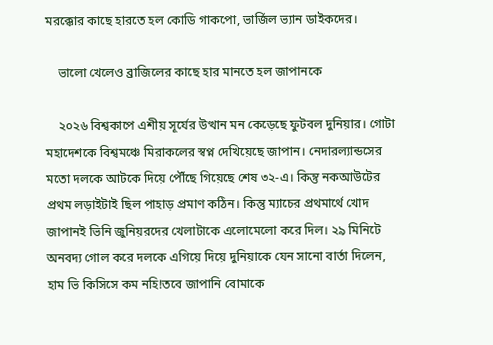মরক্কোর কাছে হারতে হল কোডি গাকপো, ভার্জিল ভ্যান ডাইকদের।

    ভালো খেলেও ব্রাজিলের কাছে হার মানতে হল জাপানকে

    ২০২৬ বিশ্বকাপে এশীয় সূর্যের উত্থান মন কেড়েছে ফুটবল দুনিয়ার। গোটা মহাদেশকে বিশ্বমঞ্চে মিরাকলের স্বপ্ন দেখিয়েছে জাপান। নেদারল্যান্ডসের মতো দলকে আটকে দিয়ে পৌঁছে গিয়েছে শেষ ৩২-এ। কিন্তু নকআউটের প্রথম লড়াইটাই ছিল পাহাড় প্রমাণ কঠিন। কিন্তু ম্যাচের প্রথমার্থে খোদ জাপানই ভিনি জুনিয়রদের খেলাটাকে এলোমেলো করে দিল। ২৯ মিনিটে অনবদ্য গোল করে দলকে এগিয়ে দিয়ে দুনিয়াকে যেন সানো বার্তা দিলেন, হাম ভি কিসিসে কম নহি!তবে জাপানি বোমাকে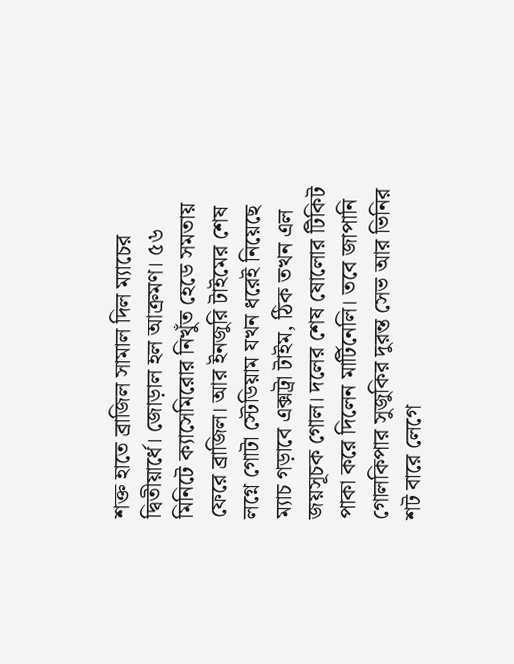শক্ত হাতে ব্রাজিল সামাল দিল ম্যাচের দ্বিতীয়ার্ধে। জোড়াল হল আক্রমণ। ৫৬ মিনিটে ক্যাসেমিরোর নিখুঁত হেডে সমতায় ফেরে ব্রাজিল। আর ইনজুরি টাইমের শেষ লগ্নে গোটা স্টেডিয়াম যখন ধরেই নিয়েছে ম্যাচ গড়াবে এক্সট্রা টাইম, ঠিক তখন এল জয়সূচক গোল। দলের শেষ ষোলোর টিকিট পাকা করে দিলেন মার্টিনেলি। তবে জাপানি গোলকিপার সুজুকির দুরন্ত সেভ আর ভিনির শট বারে লেগে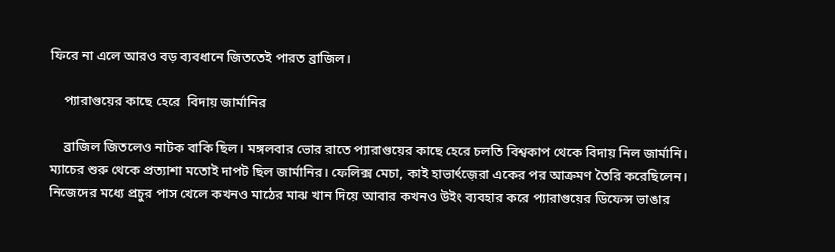ফিরে না এলে আরও বড় ব্যবধানে জিততেই পারত ব্রাজিল।

    প্যারাগুয়ের কাছে হেরে  বিদায় জার্মানির

    ব্রাজিল জিতলেও নাটক বাকি ছিল। মঙ্গলবার ভোর রাতে প্যারাগুয়ের কাছে হেরে চলতি বিশ্বকাপ থেকে বিদায় নিল জার্মানি। ম্যাচের শুরু থেকে প্রত্যাশা মতোই দাপট ছিল জার্মানির। ফেলিক্স মেচা, কাই হাভার্ৎজ়েরা একের পর আক্রমণ তৈরি করেছিলেন। নিজেদের মধ্যে প্রচুর পাস খেলে কখনও মাঠের মাঝ খান দিয়ে আবার কখনও উইং ব্যবহার করে প্যারাগুয়ের ডিফেন্স ভাঙার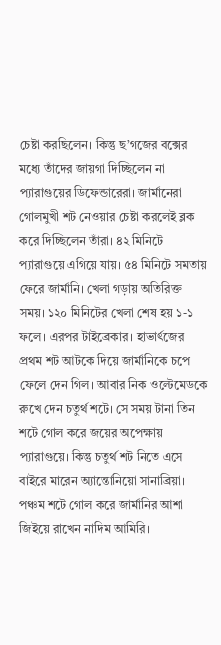চেষ্টা করছিলেন। কিন্তু ছ’গজের বক্সের মধ্যে তাঁদের জায়গা দিচ্ছিলেন না প্যারাগুয়ের ডিফেন্ডারেরা। জার্মানেরা গোলমুখী শট নেওয়ার চেষ্টা করলেই ব্লক করে দিচ্ছিলেন তাঁরা। ৪২ মিনিটে প্যারাগুয়ে এগিয়ে যায়। ৫৪ মিনিটে সমতায় ফেরে জার্মানি। খেলা গড়ায় অতিরিক্ত সময়। ১২০ মিনিটের খেলা শেষ হয় ১-১ ফলে। এরপর টাইব্রেকার। হাভার্ৎজের প্রথম শট আটকে দিয়ে জার্মানিকে চপে ফেলে দেন গিল। আবার নিক ওল্টেমেডকে রুখে দেন চতুর্থ শটে। সে সময় টানা তিন শটে গোল করে জয়ের অপেক্ষায় প্যারাগুয়ে। কিন্তু চতুর্থ শট নিতে এসে বাইরে মারেন অ্যান্তোনিয়ো সানাব্রিয়া। পঞ্চম শটে গোল করে জার্মানির আশা জিইয়ে রাখেন নাদিম আমিরি।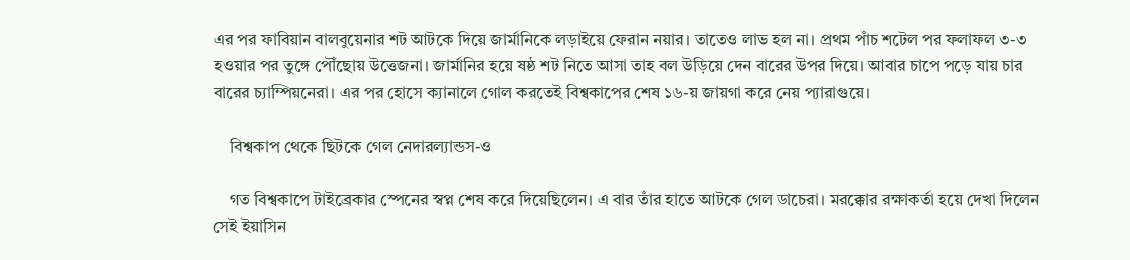এর পর ফাবিয়ান বালবুয়েনার শট আটকে দিয়ে জার্মানিকে লড়াইয়ে ফেরান নয়ার। তাতেও লাভ হল না। প্রথম পাঁচ শটেল পর ফলাফল ৩-৩ হওয়ার পর তুঙ্গে পৌঁছোয় উত্তেজনা। জার্মানির হয়ে ষষ্ঠ শট নিতে আসা তাহ বল উড়িয়ে দেন বারের উপর দিয়ে। আবার চাপে পড়ে যায় চার বারের চ্যাম্পিয়নেরা। এর পর হোসে ক্যানালে গোল করতেই বিশ্বকাপের শেষ ১৬-য় জায়গা করে নেয় প্যারাগুয়ে।

    বিশ্বকাপ থেকে ছিটকে গেল নেদারল্যান্ডস-ও

    গত বিশ্বকাপে টাইব্রেকার স্পেনের স্বপ্ন শেষ করে দিয়েছিলেন। এ বার তাঁর হাতে আটকে গেল ডাচেরা। মরক্কোর রক্ষাকর্তা হয়ে দেখা দিলেন সেই ইয়াসিন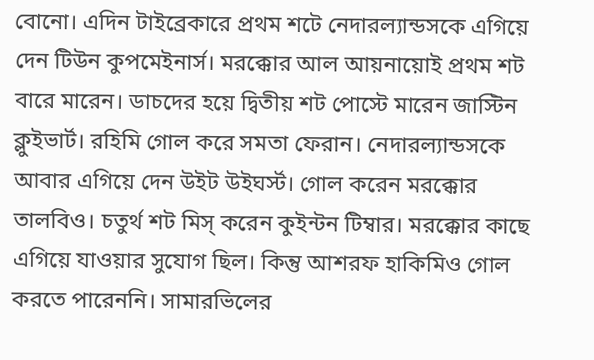বোনো। এদিন টাইব্রেকারে প্রথম শটে নেদারল্যান্ডসকে এগিয়ে দেন টিউন কুপমেইনার্স। মরক্কোর আল আয়নায়োই প্রথম শট বারে মারেন। ডাচদের হয়ে দ্বিতীয় শট পোস্টে মারেন জাস্টিন ক্লুইভার্ট। রহিমি গোল করে সমতা ফেরান। নেদারল্যান্ডসকে আবার এগিয়ে দেন উইট উইঘর্স্ট। গোল করেন মরক্কোর তালবিও। চতুর্থ শট মিস্‌ করেন কুইন্টন টিম্বার। মরক্কোর কাছে এগিয়ে যাওয়ার সুযোগ ছিল। কিন্তু আশরফ হাকিমিও গোল করতে পারেননি। সামারভিলের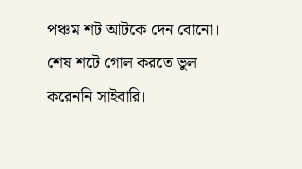পঞ্চম শট আটকে দেন বোনো। শেষ শটে গোল করতে ভুল করেননি সাইবারি।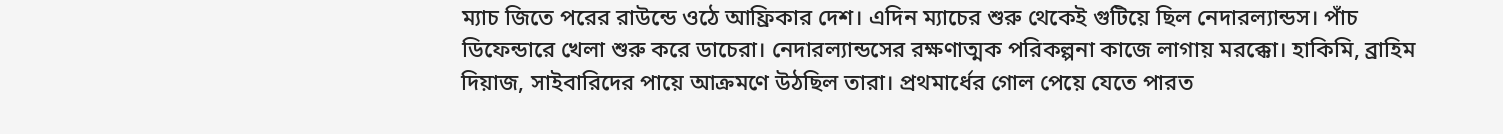ম্যাচ জিতে পরের রাউন্ডে ওঠে আফ্রিকার দেশ। এদিন ম্যাচের শুরু থেকেই গুটিয়ে ছিল নেদারল্যান্ডস। পাঁচ ডিফেন্ডারে খেলা শুরু করে ডাচেরা। নেদারল্যান্ডসের রক্ষণাত্মক পরিকল্পনা কাজে লাগায় মরক্কো। হাকিমি, ব্রাহিম দিয়াজ, সাইবারিদের পায়ে আক্রমণে উঠছিল তারা। প্রথমার্ধের গোল পেয়ে যেতে পারত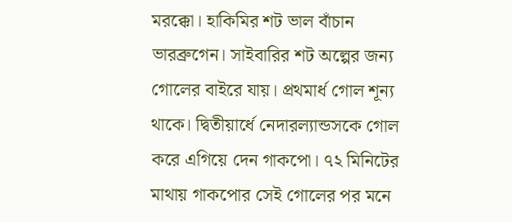মরক্কো। হাকিমির শট ভাল বাঁচান ভারব্রুগেন। সাইবারির শট অল্পের জন্য গোলের বাইরে যায়। প্রথমার্ধ গোল শূন্য থাকে। দ্বিতীয়ার্ধে নেদারল্যান্ডসকে গোল করে এগিয়ে দেন গাকপো। ৭২ মিনিটের মাথায় গাকপোর সেই গোলের পর মনে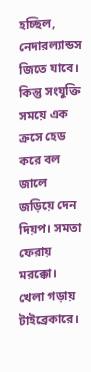হচ্ছিল, নেদারল্যান্ডস জিতে যাবে। কিন্তু সংযুক্তি সময়ে এক ক্রসে হেড করে বল জালে জড়িয়ে দেন দিয়প। সমতা ফেরায় মরক্কো। খেলা গড়ায় টাইব্রেকারে।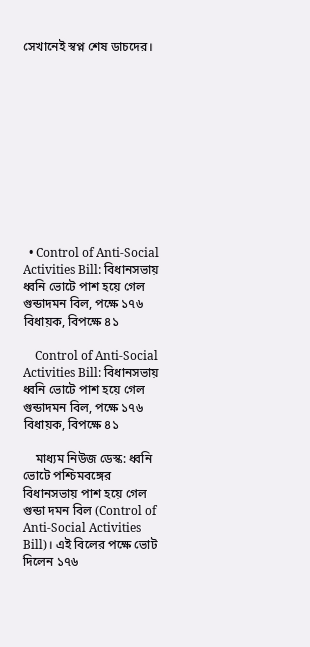সেখানেই স্বপ্ন শেষ ডাচদের।











  • Control of Anti-Social Activities Bill: বিধানসভায় ধ্বনি ভোটে পাশ হয়ে গেল গুন্ডাদমন বিল, পক্ষে ১৭৬ বিধায়ক, বিপক্ষে ৪১

    Control of Anti-Social Activities Bill: বিধানসভায় ধ্বনি ভোটে পাশ হয়ে গেল গুন্ডাদমন বিল, পক্ষে ১৭৬ বিধায়ক, বিপক্ষে ৪১

    মাধ্যম নিউজ ডেস্ক: ধ্বনি ভোটে পশ্চিমবঙ্গের বিধানসভায় পাশ হয়ে গেল গুন্ডা দমন বিল (Control of Anti-Social Activities Bill)। এই বিলের পক্ষে ভোট দিলেন ১৭৬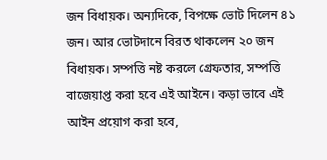জন বিধায়ক। অন্যদিকে, বিপক্ষে ভোট দিলেন ৪১ জন। আর ভোটদানে বিরত থাকলেন ২০ জন বিধায়ক। সম্পত্তি নষ্ট করলে গ্রেফতার, সম্পত্তি বাজেয়াপ্ত করা হবে এই আইনে। কড়া ভাবে এই আইন প্রয়োগ করা হবে,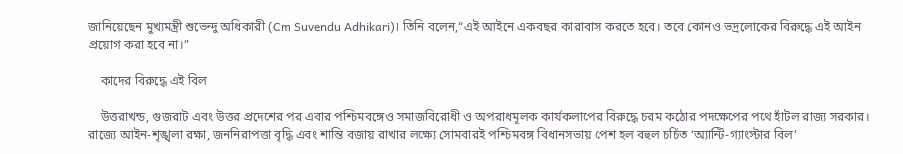জানিয়েছেন মুখ্যমন্ত্রী শুভেন্দু অধিকারী (Cm Suvendu Adhikari)। তিনি বলেন,“এই আইনে একবছর কারাবাস করতে হবে। তবে কোনও ভদ্রলোকের বিরুদ্ধে এই আইন প্রয়োগ করা হবে না।”

    কাদের বিরুদ্ধে এই বিল

    উত্তরাখন্ড, গুজরাট এবং উত্তর প্রদেশের পর এবার পশ্চিমবঙ্গেও সমাজবিরোধী ও অপরাধমূলক কার্যকলাপের বিরুদ্ধে চরম কঠোর পদক্ষেপের পথে হাঁটল রাজ্য সরকার। রাজ্যে আইন-শৃঙ্খলা রক্ষা, জননিরাপত্তা বৃদ্ধি এবং শান্তি বজায় রাখার লক্ষ্যে সোমবারই পশ্চিমবঙ্গ বিধানসভায় পেশ হল বহুল চর্চিত ‘অ্যান্টি-গ্যাংস্টার বিল’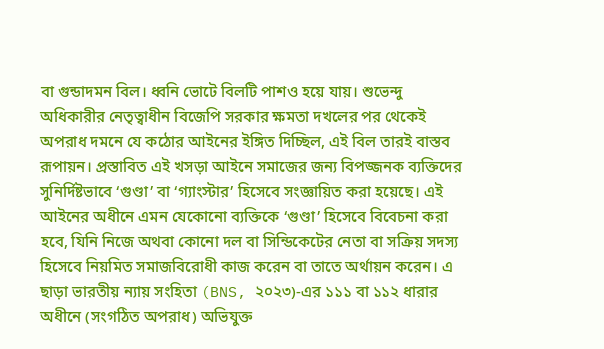বা গুন্ডাদমন বিল। ধ্বনি ভোটে বিলটি পাশও হয়ে যায়। শুভেন্দু অধিকারীর নেতৃত্বাধীন বিজেপি সরকার ক্ষমতা দখলের পর থেকেই অপরাধ দমনে যে কঠোর আইনের ইঙ্গিত দিচ্ছিল, এই বিল তারই বাস্তব রূপায়ন। প্রস্তাবিত এই খসড়া আইনে সমাজের জন্য বিপজ্জনক ব্যক্তিদের সুনির্দিষ্টভাবে ‘গুণ্ডা’ বা ‘গ্যাংস্টার’ হিসেবে সংজ্ঞায়িত করা হয়েছে। এই আইনের অধীনে এমন যেকোনো ব্যক্তিকে ‘গুণ্ডা’ হিসেবে বিবেচনা করা হবে, যিনি নিজে অথবা কোনো দল বা সিন্ডিকেটের নেতা বা সক্রিয় সদস্য হিসেবে নিয়মিত সমাজবিরোধী কাজ করেন বা তাতে অর্থায়ন করেন। এ ছাড়া ভারতীয় ন্যায় সংহিতা (BNS, ২০২৩)-এর ১১১ বা ১১২ ধারার অধীনে (সংগঠিত অপরাধ) অভিযুক্ত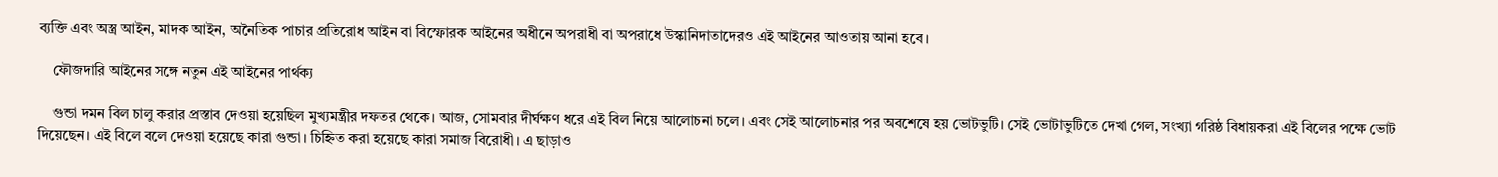ব্যক্তি এবং অস্ত্র আইন, মাদক আইন, অনৈতিক পাচার প্রতিরোধ আইন বা বিস্ফোরক আইনের অধীনে অপরাধী বা অপরাধে উস্কানিদাতাদেরও এই আইনের আওতায় আনা হবে।

    ফৌজদারি আইনের সঙ্গে নতুন এই আইনের পার্থক্য

    গুন্ডা দমন বিল চালু করার প্রস্তাব দেওয়া হয়েছিল মুখ্যমন্ত্রীর দফতর থেকে। আজ, সোমবার দীর্ঘক্ষণ ধরে এই বিল নিয়ে আলোচনা চলে। এবং সেই আলোচনার পর অবশেষে হয় ভোটভুটি। সেই ভোটাভুটিতে দেখা গেল, সংখ্যা গরিষ্ঠ বিধায়করা এই বিলের পক্ষে ভোট দিয়েছেন। এই বিলে বলে দেওয়া হয়েছে কারা গুন্ডা। চিহ্নিত করা হয়েছে কারা সমাজ বিরোধী। এ ছাড়াও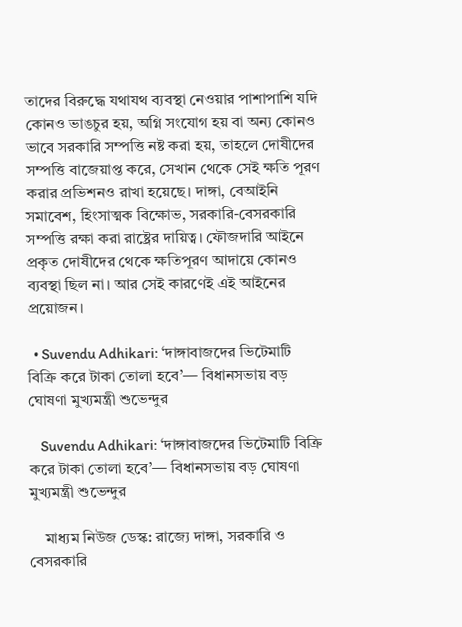তাদের বিরুদ্ধে যথাযথ ব্যবস্থা নেওয়ার পাশাপাশি যদি কোনও ভাঙচুর হয়, অগ্নি সংযোগ হয় বা অন্য কোনও ভাবে সরকারি সম্পত্তি নষ্ট করা হয়, তাহলে দোষীদের সম্পত্তি বাজেয়াপ্ত করে, সেখান থেকে সেই ক্ষতি পূরণ করার প্রভিশনও রাখা হয়েছে। দাঙ্গা, বেআইনি সমাবেশ, হিংসাত্মক বিক্ষোভ, সরকারি-বেসরকারি সম্পত্তি রক্ষা করা রাষ্ট্রের দায়িত্ব। ফৌজদারি আইনে প্রকৃত দোষীদের থেকে ক্ষতিপূরণ আদায়ে কোনও ব্যবস্থা ছিল না। আর সেই কারণেই এই আইনের প্রয়োজন।

  • Suvendu Adhikari: ‘দাঙ্গাবাজদের ভিটেমাটি বিক্রি করে টাকা তোলা হবে’— বিধানসভায় বড় ঘোষণা মুখ্যমন্ত্রী শুভেন্দুর

    Suvendu Adhikari: ‘দাঙ্গাবাজদের ভিটেমাটি বিক্রি করে টাকা তোলা হবে’— বিধানসভায় বড় ঘোষণা মুখ্যমন্ত্রী শুভেন্দুর

    মাধ্যম নিউজ ডেস্ক: রাজ্যে দাঙ্গা, সরকারি ও বেসরকারি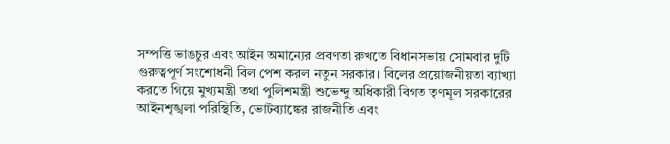সম্পত্তি ভাঙচুর এবং আইন অমান্যের প্রবণতা রুখতে বিধানসভায় সোমবার দুটি গুরুত্বপূর্ণ সংশোধনী বিল পেশ করল নতুন সরকার। বিলের প্রয়োজনীয়তা ব্যাখ্যা করতে গিয়ে মুখ্যমন্ত্রী তথা পুলিশমন্ত্রী শুভেন্দু অধিকারী বিগত তৃণমূল সরকারের আইনশৃঙ্খলা পরিস্থিতি, ভোটব্যাঙ্কের রাজনীতি এবং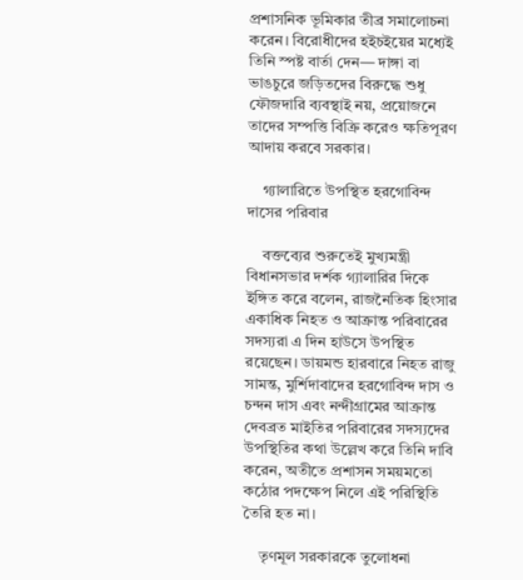প্রশাসনিক ভূমিকার তীব্র সমালোচনা করেন। বিরোধীদের হইচইয়ের মধ্যেই তিনি স্পষ্ট বার্তা দেন— দাঙ্গা বা ভাঙচুরে জড়িতদের বিরুদ্ধে শুধু ফৌজদারি ব্যবস্থাই নয়, প্রয়োজনে তাদের সম্পত্তি বিক্রি করেও ক্ষতিপূরণ আদায় করবে সরকার।

    গ্যালারিতে উপস্থিত হরগোবিন্দ দাসের পরিবার

    বক্তব্যের শুরুতেই মুখ্যমন্ত্রী বিধানসভার দর্শক গ্যালারির দিকে ইঙ্গিত করে বলেন, রাজনৈতিক হিংসার একাধিক নিহত ও আক্রান্ত পরিবারের সদস্যরা এ দিন হাউসে উপস্থিত রয়েছেন। ডায়মন্ড হারবারে নিহত রাজু সামন্ত, মুর্শিদাবাদের হরগোবিন্দ দাস ও চন্দন দাস এবং নন্দীগ্রামের আক্রান্ত দেবব্রত মাইতির পরিবারের সদস্যদের উপস্থিতির কথা উল্লেখ করে তিনি দাবি করেন, অতীতে প্রশাসন সময়মতো কঠোর পদক্ষেপ নিলে এই পরিস্থিতি তৈরি হত না।

    তৃণমূল সরকারকে তুলোধনা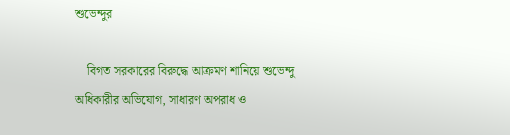শুভেন্দুর

    বিগত সরকারের বিরুদ্ধে আক্রমণ শানিয়ে শুভেন্দু অধিকারীর অভিযোগ, সাধারণ অপরাধ ও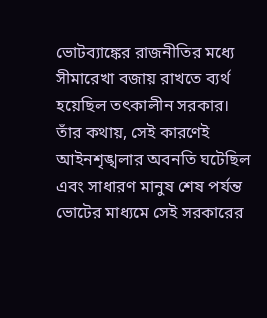ভোটব্যাঙ্কের রাজনীতির মধ্যে সীমারেখা বজায় রাখতে ব্যর্থ হয়েছিল তৎকালীন সরকার। তাঁর কথায়, সেই কারণেই আইনশৃঙ্খলার অবনতি ঘটেছিল এবং সাধারণ মানুষ শেষ পর্যন্ত ভোটের মাধ্যমে সেই সরকারের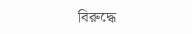বিরুদ্ধে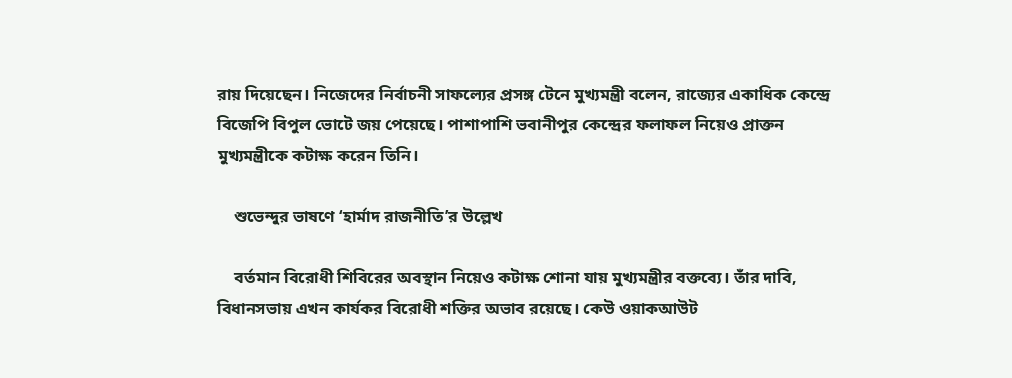রায় দিয়েছেন। নিজেদের নির্বাচনী সাফল্যের প্রসঙ্গ টেনে মুখ্যমন্ত্রী বলেন, রাজ্যের একাধিক কেন্দ্রে বিজেপি বিপুল ভোটে জয় পেয়েছে। পাশাপাশি ভবানীপুর কেন্দ্রের ফলাফল নিয়েও প্রাক্তন মুখ্যমন্ত্রীকে কটাক্ষ করেন তিনি।

    শুভেন্দুর ভাষণে ‘হার্মাদ রাজনীতি’র উল্লেখ

    বর্তমান বিরোধী শিবিরের অবস্থান নিয়েও কটাক্ষ শোনা যায় মুখ্যমন্ত্রীর বক্তব্যে। তাঁর দাবি, বিধানসভায় এখন কার্যকর বিরোধী শক্তির অভাব রয়েছে। কেউ ওয়াকআউট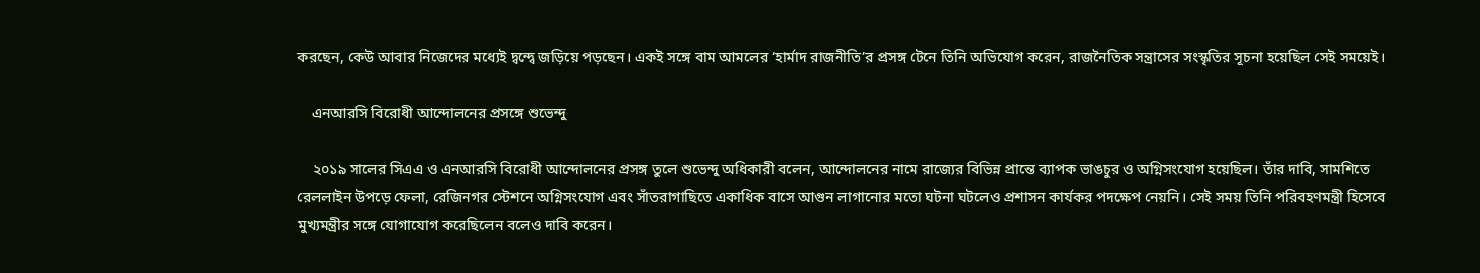করছেন, কেউ আবার নিজেদের মধ্যেই দ্বন্দ্বে জড়িয়ে পড়ছেন। একই সঙ্গে বাম আমলের ‘হার্মাদ রাজনীতি’র প্রসঙ্গ টেনে তিনি অভিযোগ করেন, রাজনৈতিক সন্ত্রাসের সংস্কৃতির সূচনা হয়েছিল সেই সময়েই।

    এনআরসি বিরোধী আন্দোলনের প্রসঙ্গে শুভেন্দু

    ২০১৯ সালের সিএএ ও এনআরসি বিরোধী আন্দোলনের প্রসঙ্গ তুলে শুভেন্দু অধিকারী বলেন, আন্দোলনের নামে রাজ্যের বিভিন্ন প্রান্তে ব্যাপক ভাঙচুর ও অগ্নিসংযোগ হয়েছিল। তাঁর দাবি, সামশিতে রেললাইন উপড়ে ফেলা, রেজিনগর স্টেশনে অগ্নিসংযোগ এবং সাঁতরাগাছিতে একাধিক বাসে আগুন লাগানোর মতো ঘটনা ঘটলেও প্রশাসন কার্যকর পদক্ষেপ নেয়নি। সেই সময় তিনি পরিবহণমন্ত্রী হিসেবে মুখ্যমন্ত্রীর সঙ্গে যোগাযোগ করেছিলেন বলেও দাবি করেন।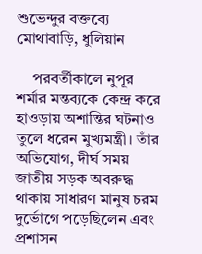শুভেন্দুর বক্তব্যে মোথাবাড়ি, ধুলিয়ান

    পরবর্তীকালে নুপূর শর্মার মন্তব্যকে কেন্দ্র করে হাওড়ায় অশান্তির ঘটনাও তুলে ধরেন মুখ্যমন্ত্রী। তাঁর অভিযোগ, দীর্ঘ সময় জাতীয় সড়ক অবরুদ্ধ থাকায় সাধারণ মানুষ চরম দুর্ভোগে পড়েছিলেন এবং প্রশাসন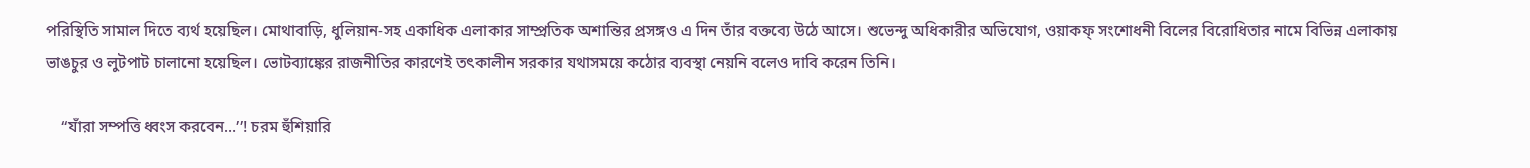পরিস্থিতি সামাল দিতে ব্যর্থ হয়েছিল। মোথাবাড়ি, ধুলিয়ান-সহ একাধিক এলাকার সাম্প্রতিক অশান্তির প্রসঙ্গও এ দিন তাঁর বক্তব্যে উঠে আসে। শুভেন্দু অধিকারীর অভিযোগ, ওয়াকফ্ সংশোধনী বিলের বিরোধিতার নামে বিভিন্ন এলাকায় ভাঙচুর ও লুটপাট চালানো হয়েছিল। ভোটব্যাঙ্কের রাজনীতির কারণেই তৎকালীন সরকার যথাসময়ে কঠোর ব্যবস্থা নেয়নি বলেও দাবি করেন তিনি।

    ‘‘যাঁরা সম্পত্তি ধ্বংস করবেন…’’! চরম হুঁশিয়ারি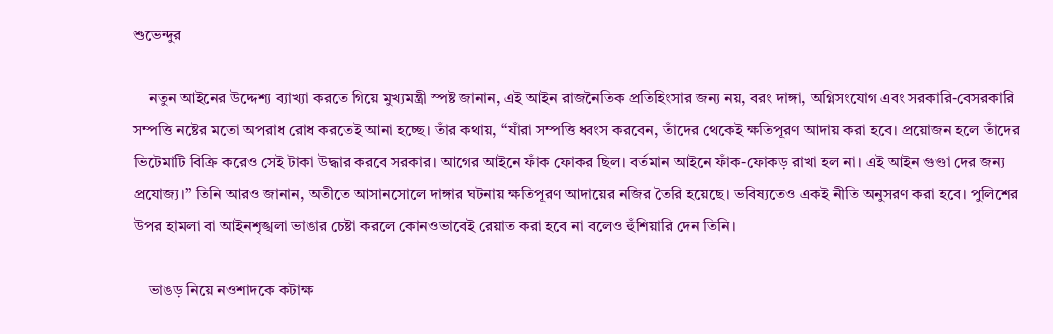শুভেন্দুর

    নতুন আইনের উদ্দেশ্য ব্যাখ্যা করতে গিয়ে মুখ্যমন্ত্রী স্পষ্ট জানান, এই আইন রাজনৈতিক প্রতিহিংসার জন্য নয়, বরং দাঙ্গা, অগ্নিসংযোগ এবং সরকারি-বেসরকারি সম্পত্তি নষ্টের মতো অপরাধ রোধ করতেই আনা হচ্ছে। তাঁর কথায়, ‘‘যাঁরা সম্পত্তি ধ্বংস করবেন, তাঁদের থেকেই ক্ষতিপূরণ আদায় করা হবে। প্রয়োজন হলে তাঁদের ভিটেমাটি বিক্রি করেও সেই টাকা উদ্ধার করবে সরকার। আগের আইনে ফাঁক ফোকর ছিল। বর্তমান আইনে ফাঁক-ফোকড় রাখা হল না। এই আইন গুণ্ডা দের জন্য প্রযোজ্য।’’ তিনি আরও জানান, অতীতে আসানসোলে দাঙ্গার ঘটনায় ক্ষতিপূরণ আদায়ের নজির তৈরি হয়েছে। ভবিষ্যতেও একই নীতি অনুসরণ করা হবে। পুলিশের উপর হামলা বা আইনশৃঙ্খলা ভাঙার চেষ্টা করলে কোনওভাবেই রেয়াত করা হবে না বলেও হুঁশিয়ারি দেন তিনি।

    ভাঙড় নিয়ে নওশাদকে কটাক্ষ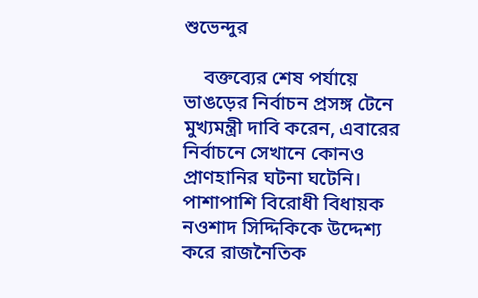শুভেন্দুর

    বক্তব্যের শেষ পর্যায়ে ভাঙড়ের নির্বাচন প্রসঙ্গ টেনে মুখ্যমন্ত্রী দাবি করেন, এবারের নির্বাচনে সেখানে কোনও প্রাণহানির ঘটনা ঘটেনি। পাশাপাশি বিরোধী বিধায়ক নওশাদ সিদ্দিকিকে উদ্দেশ্য করে রাজনৈতিক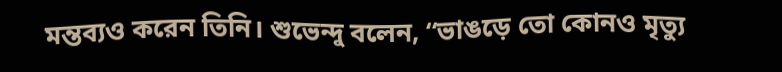মন্তব্যও করেন তিনি। শুভেন্দু বলেন, ‘‘ভাঙড়ে তো কোনও মৃত্যু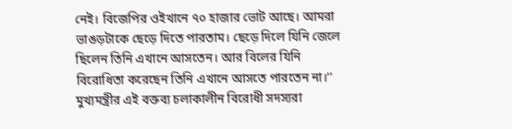নেই। বিজেপির ওইখানে ৭০ হাজার ভোট আছে। আমরা ভাঙড়টাকে ছেড়ে দিতে পারতাম। ছেড়ে দিলে যিনি জেলে ছিলেন তিনি এখানে আসতেন। আর বিলের যিনি বিরোধিতা করেছেন তিনি এখানে আসতে পারতেন না।’’ মুখ্যমন্ত্রীর এই বক্তব্য চলাকালীন বিরোধী সদস্যরা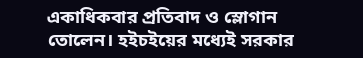একাধিকবার প্রতিবাদ ও স্লোগান তোলেন। হইচইয়ের মধ্যেই সরকার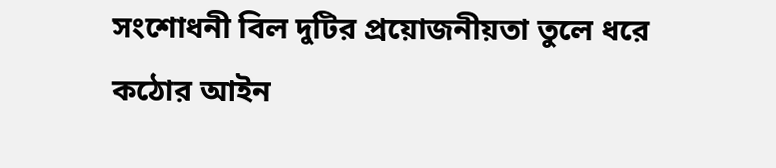সংশোধনী বিল দুটির প্রয়োজনীয়তা তুলে ধরে কঠোর আইন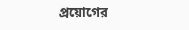প্রয়োগের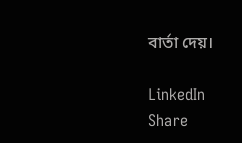বার্তা দেয়।

LinkedIn
Share